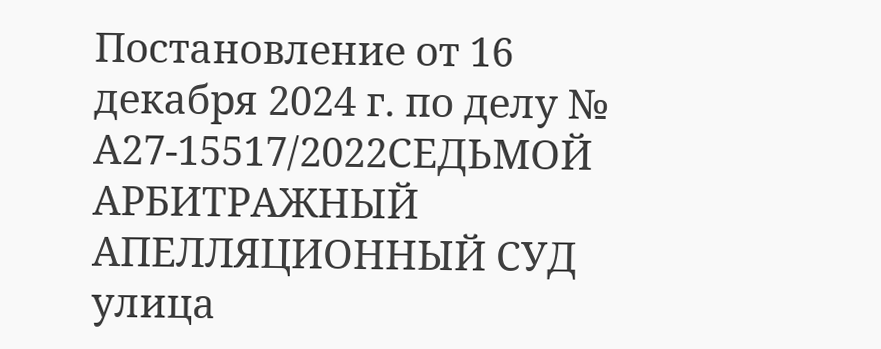Постановление от 16 декабря 2024 г. по делу № А27-15517/2022СЕДЬМОЙ АРБИТРАЖНЫЙ АПЕЛЛЯЦИОННЫЙ СУД улица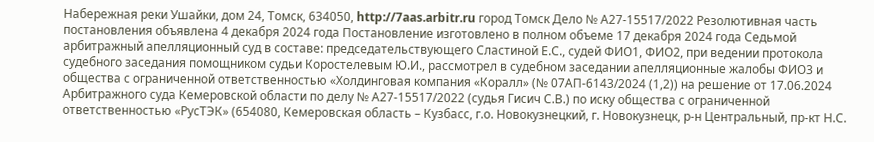Набережная реки Ушайки, дом 24, Томск, 634050, http://7aas.arbitr.ru город Томск Дело № А27-15517/2022 Резолютивная часть постановления объявлена 4 декабря 2024 года Постановление изготовлено в полном объеме 17 декабря 2024 года Седьмой арбитражный апелляционный суд в составе: председательствующего Сластиной Е.С., судей ФИО1, ФИО2, при ведении протокола судебного заседания помощником судьи Коростелевым Ю.И., рассмотрел в судебном заседании апелляционные жалобы ФИО3 и общества с ограниченной ответственностью «Холдинговая компания «Коралл» (№ 07АП-6143/2024 (1,2)) на решение от 17.06.2024 Арбитражного суда Кемеровской области по делу № А27-15517/2022 (судья Гисич С.В.) по иску общества с ограниченной ответственностью «РусТЭК» (654080, Кемеровская область – Кузбасс, г.о. Новокузнецкий, г. Новокузнецк, р-н Центральный, пр-кт Н.С.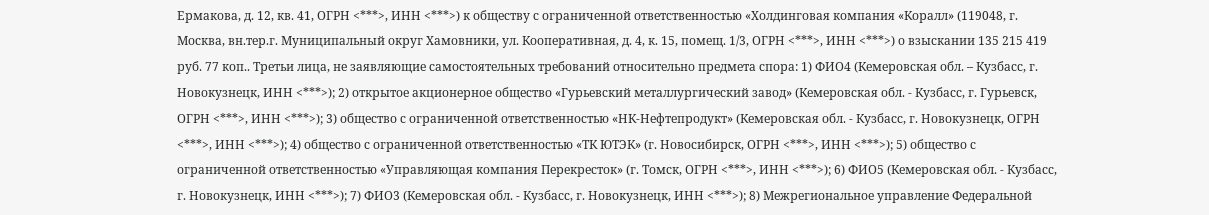Ермакова, д. 12, кв. 41, ОГРН <***>, ИНН <***>) к обществу с ограниченной ответственностью «Холдинговая компания «Коралл» (119048, г. Москва, вн.тер.г. Муниципальный округ Хамовники, ул. Кооперативная, д. 4, к. 15, помещ. 1/3, ОГРН <***>, ИНН <***>) о взыскании 135 215 419 руб. 77 коп.. Третьи лица, не заявляющие самостоятельных требований относительно предмета спора: 1) ФИО4 (Кемеровская обл. – Кузбасс, г. Новокузнецк, ИНН <***>); 2) открытое акционерное общество «Гурьевский металлургический завод» (Кемеровская обл. - Кузбасс, г. Гурьевск, ОГРН <***>, ИНН <***>); 3) общество с ограниченной ответственностью «НК-Нефтепродукт» (Кемеровская обл. - Кузбасс, г. Новокузнецк, ОГРН <***>, ИНН <***>); 4) общество с ограниченной ответственностью «ТК ЮТЭК» (г. Новосибирск, ОГРН <***>, ИНН <***>); 5) общество с ограниченной ответственностью «Управляющая компания Перекресток» (г. Томск, ОГРН <***>, ИНН <***>); 6) ФИО5 (Кемеровская обл. - Кузбасс, г. Новокузнецк, ИНН <***>); 7) ФИО3 (Кемеровская обл. - Кузбасс, г. Новокузнецк, ИНН <***>); 8) Межрегиональное управление Федеральной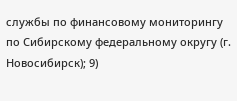службы по финансовому мониторингу по Сибирскому федеральному округу (г. Новосибирск); 9)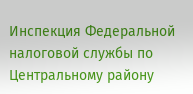Инспекция Федеральной налоговой службы по Центральному району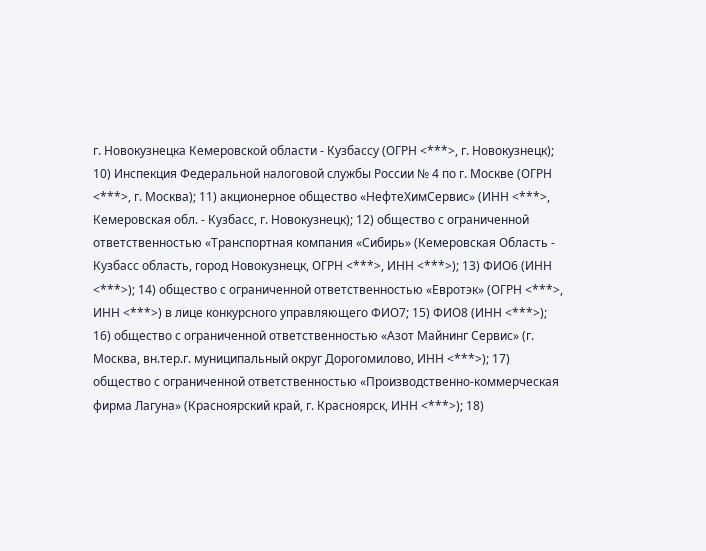г. Новокузнецка Кемеровской области - Кузбассу (ОГРН <***>, г. Новокузнецк); 10) Инспекция Федеральной налоговой службы России № 4 по г. Москве (ОГРН <***>, г. Москва); 11) акционерное общество «НефтеХимСервис» (ИНН <***>, Кемеровская обл. - Кузбасс, г. Новокузнецк); 12) общество с ограниченной ответственностью «Транспортная компания «Сибирь» (Кемеровская Область - Кузбасс область, город Новокузнецк, ОГРН <***>, ИНН <***>); 13) ФИО6 (ИНН <***>); 14) общество с ограниченной ответственностью «Евротэк» (ОГРН <***>, ИНН <***>) в лице конкурсного управляющего ФИО7; 15) ФИО8 (ИНН <***>); 16) общество с ограниченной ответственностью «Азот Майнинг Сервис» (г. Москва, вн.тер.г. муниципальный округ Дорогомилово, ИНН <***>); 17) общество с ограниченной ответственностью «Производственно-коммерческая фирма Лагуна» (Красноярский край, г. Красноярск, ИНН <***>); 18)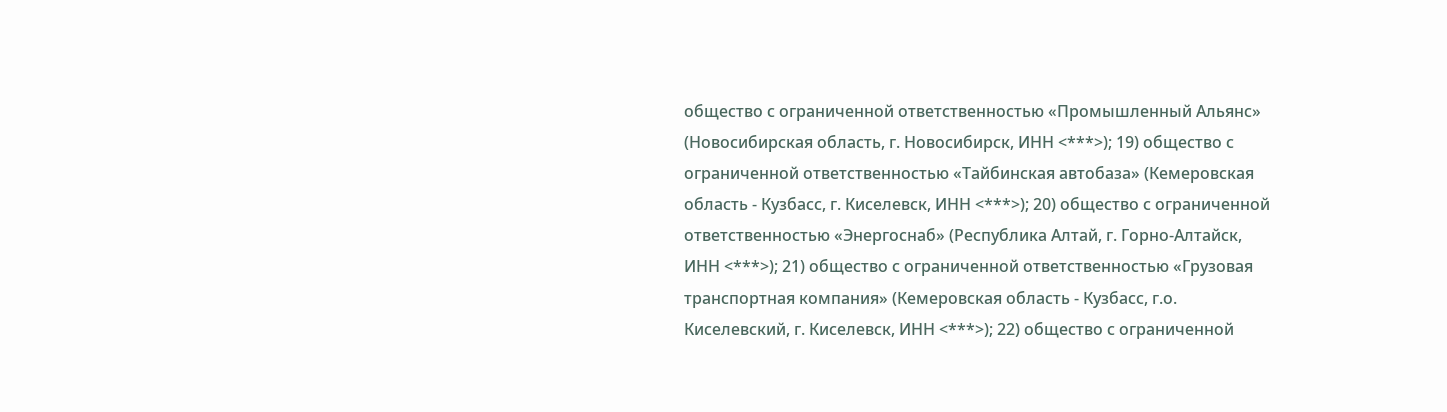общество с ограниченной ответственностью «Промышленный Альянс» (Новосибирская область, г. Новосибирск, ИНН <***>); 19) общество с ограниченной ответственностью «Тайбинская автобаза» (Кемеровская область - Кузбасс, г. Киселевск, ИНН <***>); 20) общество с ограниченной ответственностью «Энергоснаб» (Республика Алтай, г. Горно-Алтайск, ИНН <***>); 21) общество с ограниченной ответственностью «Грузовая транспортная компания» (Кемеровская область - Кузбасс, г.о. Киселевский, г. Киселевск, ИНН <***>); 22) общество с ограниченной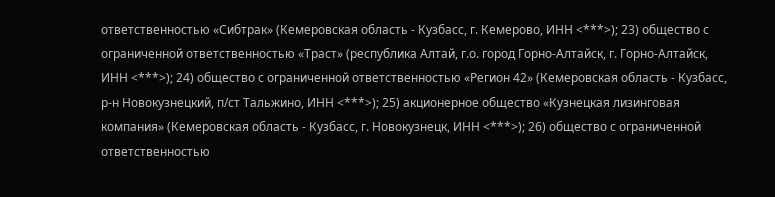ответственностью «Сибтрак» (Кемеровская область - Кузбасс, г. Кемерово, ИНН <***>); 23) общество с ограниченной ответственностью «Траст» (республика Алтай, г.о. город Горно-Алтайск, г. Горно-Алтайск, ИНН <***>); 24) общество с ограниченной ответственностью «Регион 42» (Кемеровская область - Кузбасс, р-н Новокузнецкий, п/ст Тальжино, ИНН <***>); 25) акционерное общество «Кузнецкая лизинговая компания» (Кемеровская область - Кузбасс, г. Новокузнецк, ИНН <***>); 26) общество с ограниченной ответственностью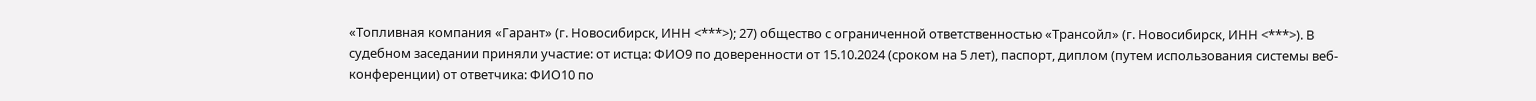«Топливная компания «Гарант» (г. Новосибирск, ИНН <***>); 27) общество с ограниченной ответственностью «Трансойл» (г. Новосибирск, ИНН <***>). В судебном заседании приняли участие: от истца: ФИО9 по доверенности от 15.10.2024 (сроком на 5 лет), паспорт, диплом (путем использования системы веб-конференции) от ответчика: ФИО10 по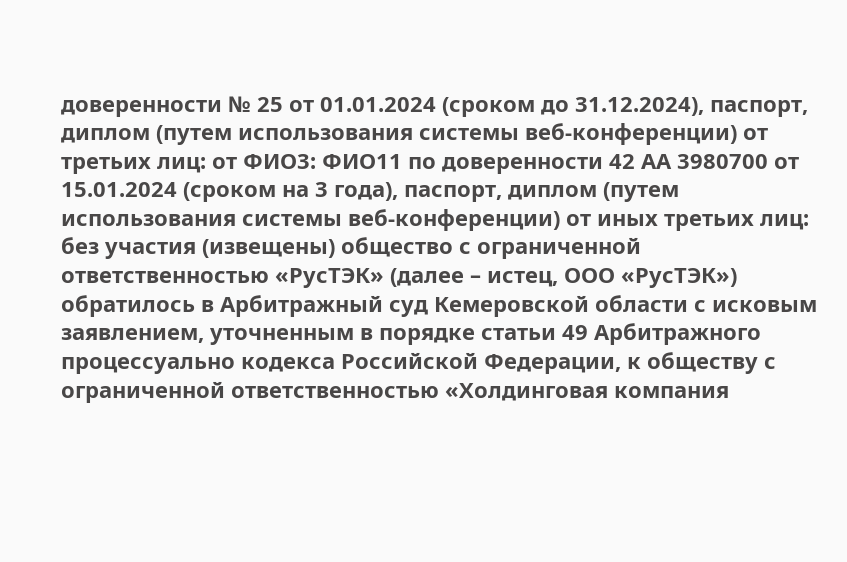доверенности № 25 от 01.01.2024 (сроком до 31.12.2024), паспорт, диплом (путем использования системы веб-конференции) от третьих лиц: от ФИО3: ФИО11 по доверенности 42 АА 3980700 от 15.01.2024 (сроком на 3 года), паспорт, диплом (путем использования системы веб-конференции) от иных третьих лиц: без участия (извещены) общество с ограниченной ответственностью «РусТЭК» (далее – истец, ООО «РусТЭК») обратилось в Арбитражный суд Кемеровской области с исковым заявлением, уточненным в порядке статьи 49 Арбитражного процессуально кодекса Российской Федерации, к обществу с ограниченной ответственностью «Холдинговая компания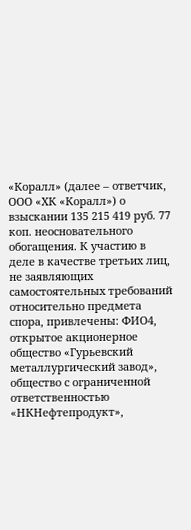«Коралл» (далее – ответчик, ООО «ХК «Коралл») о взыскании 135 215 419 руб. 77 коп. неосновательного обогащения. К участию в деле в качестве третьих лиц, не заявляющих самостоятельных требований относительно предмета спора, привлечены: ФИО4, открытое акционерное общество «Гурьевский металлургический завод», общество с ограниченной ответственностью «НКНефтепродукт»,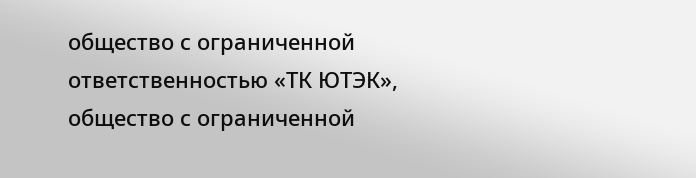общество с ограниченной ответственностью «ТК ЮТЭК», общество с ограниченной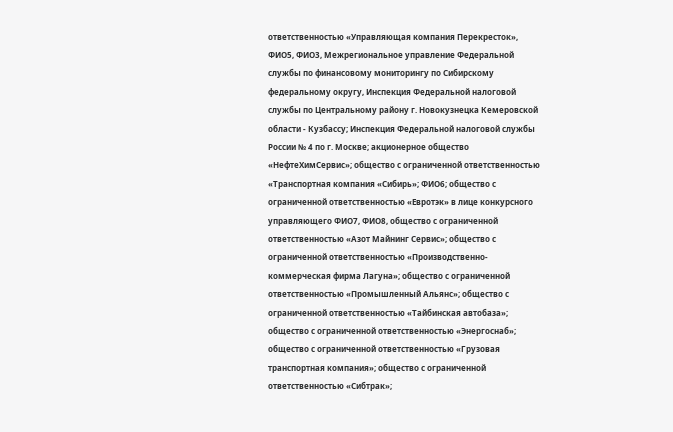ответственностью «Управляющая компания Перекресток», ФИО5, ФИО3, Межрегиональное управление Федеральной службы по финансовому мониторингу по Сибирскому федеральному округу, Инспекция Федеральной налоговой службы по Центральному району г. Новокузнецка Кемеровской области - Кузбассу; Инспекция Федеральной налоговой службы России № 4 по г. Москве; акционерное общество «НефтеХимСервис»; общество с ограниченной ответственностью «Транспортная компания «Сибирь»; ФИО6; общество с ограниченной ответственностью «Евротэк» в лице конкурсного управляющего ФИО7, ФИО8, общество с ограниченной ответственностью «Азот Майнинг Сервис»; общество с ограниченной ответственностью «Производственно-коммерческая фирма Лагуна»; общество с ограниченной ответственностью «Промышленный Альянс»; общество с ограниченной ответственностью «Тайбинская автобаза»; общество с ограниченной ответственностью «Энергоснаб»; общество с ограниченной ответственностью «Грузовая транспортная компания»; общество с ограниченной ответственностью «Сибтрак»;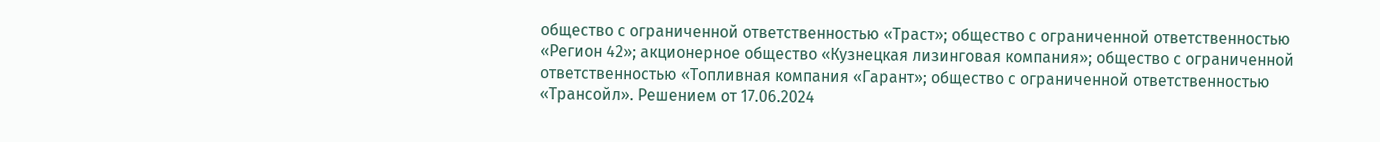общество с ограниченной ответственностью «Траст»; общество с ограниченной ответственностью «Регион 42»; акционерное общество «Кузнецкая лизинговая компания»; общество с ограниченной ответственностью «Топливная компания «Гарант»; общество с ограниченной ответственностью «Трансойл». Решением от 17.06.2024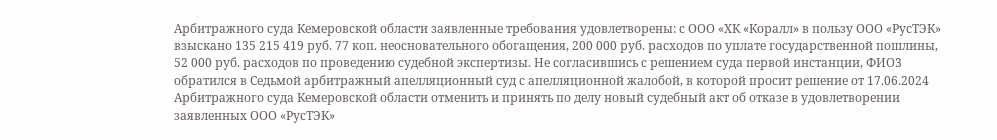Арбитражного суда Кемеровской области заявленные требования удовлетворены: с ООО «ХК «Коралл» в пользу ООО «РусТЭК» взыскано 135 215 419 руб. 77 коп. неосновательного обогащения, 200 000 руб. расходов по уплате государственной пошлины, 52 000 руб. расходов по проведению судебной экспертизы. Не согласившись с решением суда первой инстанции, ФИО3 обратился в Седьмой арбитражный апелляционный суд с апелляционной жалобой, в которой просит решение от 17.06.2024 Арбитражного суда Кемеровской области отменить и принять по делу новый судебный акт об отказе в удовлетворении заявленных ООО «РусТЭК»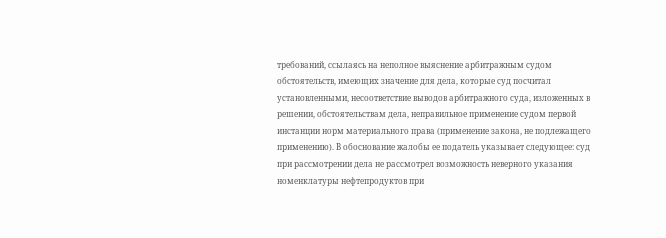требований, ссылаясь на неполное выяснение арбитражным судом обстоятельств, имеющих значение для дела, которые суд посчитал установленными, несоответствие выводов арбитражного суда, изложенных в решении, обстоятельствам дела, неправильное применение судом первой инстанции норм материального права (применение закона, не подлежащего применению). В обоснование жалобы ее податель указывает следующее: суд при рассмотрении дела не рассмотрел возможность неверного указания номенклатуры нефтепродуктов при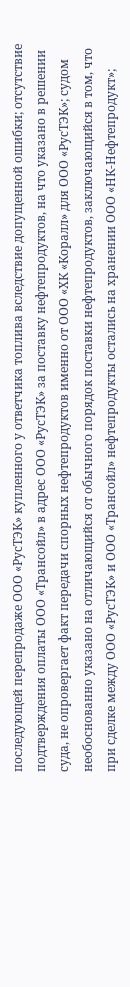последующей перепродаже ООО «РусТЭК» купленного у ответчика топлива вследствие допущенной ошибки; отсутствие подтверждения оплаты ООО «Трансойл» в адрес ООО «РусТЭК» за поставку нефтепродуктов, на что указано в решении суда, не опровергает факт передачи спорных нефтепродуктов именно от ООО «ХК «Коралл» для ООО «РусТЭК»; судом необоснованно указано на отличающийся от обычного порядок поставки нефтепродуктов, заключающийся в том, что при сделке между ООО «РусТЭК» и ООО «Трансойл» нефтепродукты остались на хранении ООО «НК-Нефтепродукт»;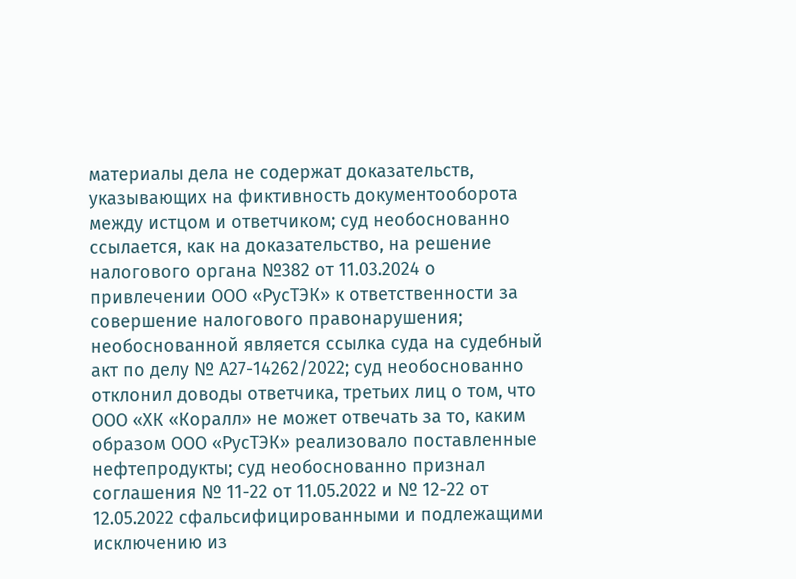материалы дела не содержат доказательств, указывающих на фиктивность документооборота между истцом и ответчиком; суд необоснованно ссылается, как на доказательство, на решение налогового органа №382 от 11.03.2024 о привлечении ООО «РусТЭК» к ответственности за совершение налогового правонарушения; необоснованной является ссылка суда на судебный акт по делу № А27-14262/2022; суд необоснованно отклонил доводы ответчика, третьих лиц о том, что ООО «ХК «Коралл» не может отвечать за то, каким образом ООО «РусТЭК» реализовало поставленные нефтепродукты; суд необоснованно признал соглашения № 11-22 от 11.05.2022 и № 12-22 от 12.05.2022 сфальсифицированными и подлежащими исключению из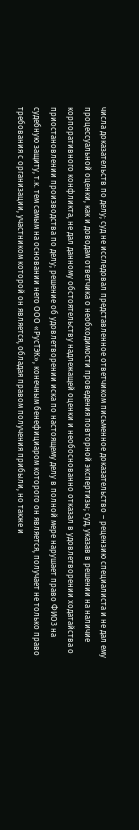числа доказательств по делу; суд не исследовал представленное ответчиком письменное доказательство – рецензию специалиста и не дал ему процессуальной оценки, как и доводам ответчика о необходимости проведения повторной экспертизы; суд, указав в решении на наличие корпоративного конфликта, не дал данному обстоятельству надлежащей оценки и необоснованно отказал в удовлетворении ходатайства о приостановлении производства по делу; решение об удовлетворении иска по настоящему делу в полной мере нарушает право ФИО3 на судебную защиту, т.к. тем самым на основании него ООО «РусТЭК», конечным бенефициаром которого он является, получает не только право требования с организации, участником которой он является, обладая правом получения прибыли, но также и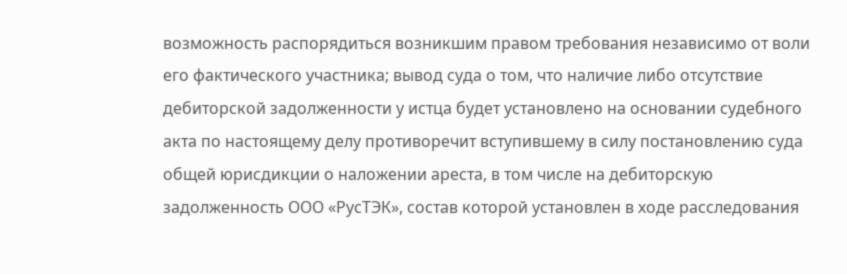возможность распорядиться возникшим правом требования независимо от воли его фактического участника; вывод суда о том, что наличие либо отсутствие дебиторской задолженности у истца будет установлено на основании судебного акта по настоящему делу противоречит вступившему в силу постановлению суда общей юрисдикции о наложении ареста, в том числе на дебиторскую задолженность ООО «РусТЭК», состав которой установлен в ходе расследования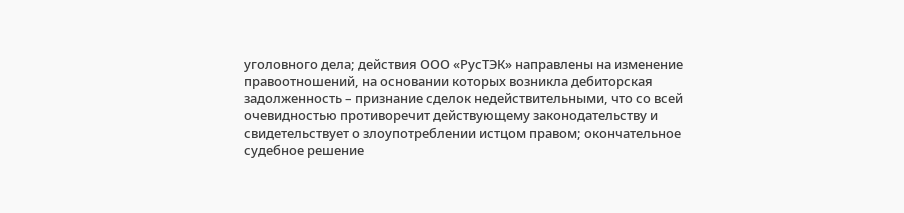уголовного дела; действия ООО «РусТЭК» направлены на изменение правоотношений, на основании которых возникла дебиторская задолженность – признание сделок недействительными, что со всей очевидностью противоречит действующему законодательству и свидетельствует о злоупотреблении истцом правом; окончательное судебное решение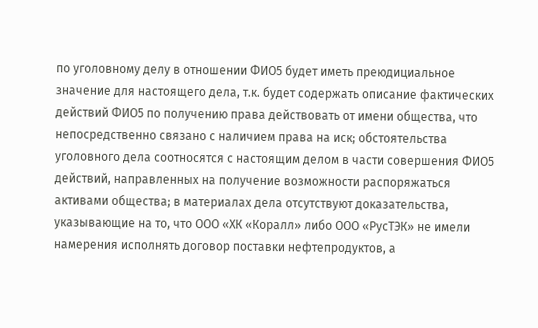по уголовному делу в отношении ФИО5 будет иметь преюдициальное значение для настоящего дела, т.к. будет содержать описание фактических действий ФИО5 по получению права действовать от имени общества, что непосредственно связано с наличием права на иск; обстоятельства уголовного дела соотносятся с настоящим делом в части совершения ФИО5 действий, направленных на получение возможности распоряжаться активами общества; в материалах дела отсутствуют доказательства, указывающие на то, что ООО «ХК «Коралл» либо ООО «РусТЭК» не имели намерения исполнять договор поставки нефтепродуктов, а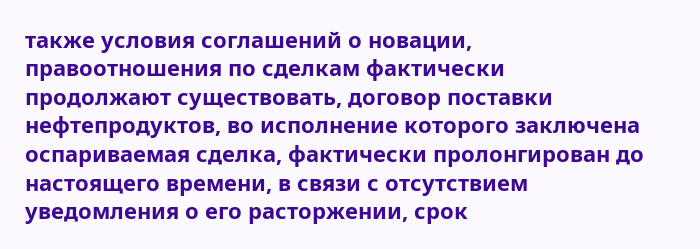также условия соглашений о новации, правоотношения по сделкам фактически продолжают существовать, договор поставки нефтепродуктов, во исполнение которого заключена оспариваемая сделка, фактически пролонгирован до настоящего времени, в связи с отсутствием уведомления о его расторжении, срок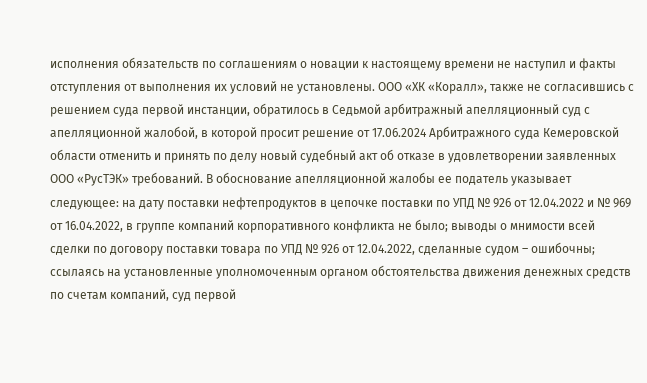исполнения обязательств по соглашениям о новации к настоящему времени не наступил и факты отступления от выполнения их условий не установлены. ООО «ХК «Коралл», также не согласившись с решением суда первой инстанции, обратилось в Седьмой арбитражный апелляционный суд с апелляционной жалобой, в которой просит решение от 17.06.2024 Арбитражного суда Кемеровской области отменить и принять по делу новый судебный акт об отказе в удовлетворении заявленных ООО «РусТЭК» требований. В обоснование апелляционной жалобы ее податель указывает следующее: на дату поставки нефтепродуктов в цепочке поставки по УПД № 926 от 12.04.2022 и № 969 от 16.04.2022, в группе компаний корпоративного конфликта не было; выводы о мнимости всей сделки по договору поставки товара по УПД № 926 от 12.04.2022, сделанные судом – ошибочны; ссылаясь на установленные уполномоченным органом обстоятельства движения денежных средств по счетам компаний, суд первой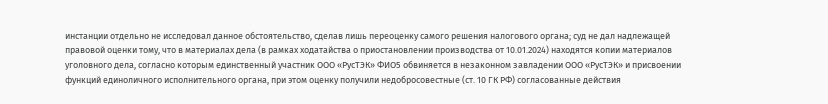инстанции отдельно не исследовал данное обстоятельство, сделав лишь переоценку самого решения налогового органа; суд не дал надлежащей правовой оценки тому, что в материалах дела (в рамках ходатайства о приостановлении производства от 10.01.2024) находятся копии материалов уголовного дела, согласно которым единственный участник ООО «РусТЭК» ФИО5 обвиняется в незаконном завладении ООО «РусТЭК» и присвоении функций единоличного исполнительного органа, при этом оценку получили недобросовестные (ст. 10 ГК РФ) согласованные действия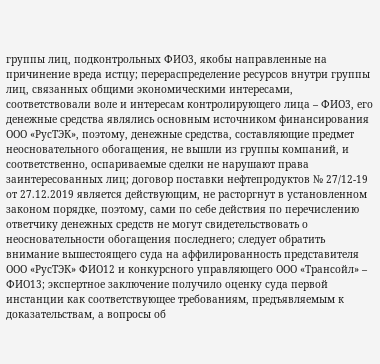группы лиц, подконтрольных ФИО3, якобы направленные на причинение вреда истцу; перераспределение ресурсов внутри группы лиц, связанных общими экономическими интересами, соответствовали воле и интересам контролирующего лица – ФИО3, его денежные средства являлись основным источником финансирования ООО «РусТЭК», поэтому, денежные средства, составляющие предмет неосновательного обогащения, не вышли из группы компаний, и соответственно, оспариваемые сделки не нарушают права заинтересованных лиц; договор поставки нефтепродуктов № 27/12-19 от 27.12.2019 является действующим, не расторгнут в установленном законом порядке, поэтому, сами по себе действия по перечислению ответчику денежных средств не могут свидетельствовать о неосновательности обогащения последнего; следует обратить внимание вышестоящего суда на аффилированность представителя ООО «РусТЭК» ФИО12 и конкурсного управляющего ООО «Трансойл» – ФИО13; экспертное заключение получило оценку суда первой инстанции как соответствующее требованиям, предъявляемым к доказательствам, а вопросы об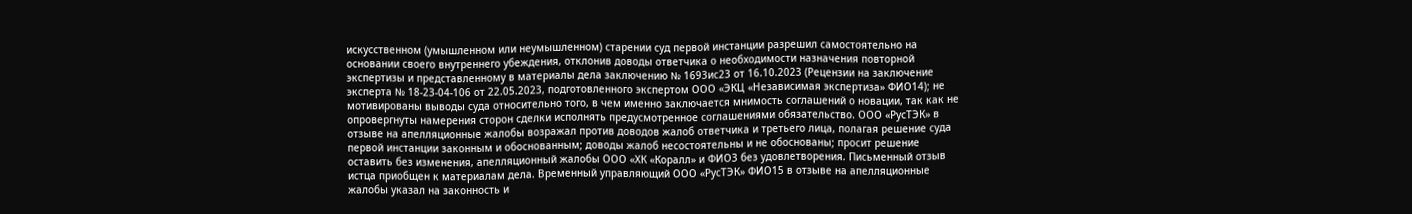искусственном (умышленном или неумышленном) старении суд первой инстанции разрешил самостоятельно на основании своего внутреннего убеждения, отклонив доводы ответчика о необходимости назначения повторной экспертизы и представленному в материалы дела заключению № 1693ис23 от 16.10.2023 (Рецензии на заключение эксперта № 18-23-04-106 от 22.05.2023, подготовленного экспертом ООО «ЭКЦ «Независимая экспертиза» ФИО14); не мотивированы выводы суда относительно того, в чем именно заключается мнимость соглашений о новации, так как не опровергнуты намерения сторон сделки исполнять предусмотренное соглашениями обязательство. ООО «РусТЭК» в отзыве на апелляционные жалобы возражал против доводов жалоб ответчика и третьего лица, полагая решение суда первой инстанции законным и обоснованным; доводы жалоб несостоятельны и не обоснованы; просит решение оставить без изменения, апелляционный жалобы ООО «ХК «Коралл» и ФИО3 без удовлетворения. Письменный отзыв истца приобщен к материалам дела. Временный управляющий ООО «РусТЭК» ФИО15 в отзыве на апелляционные жалобы указал на законность и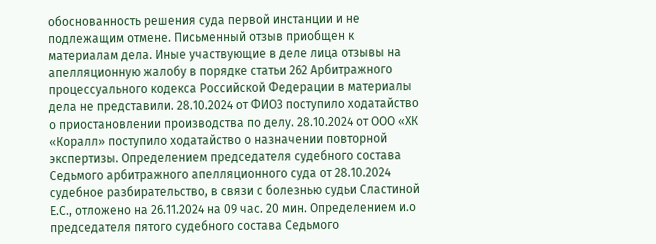обоснованность решения суда первой инстанции и не подлежащим отмене. Письменный отзыв приобщен к материалам дела. Иные участвующие в деле лица отзывы на апелляционную жалобу в порядке статьи 262 Арбитражного процессуального кодекса Российской Федерации в материалы дела не представили. 28.10.2024 от ФИО3 поступило ходатайство о приостановлении производства по делу. 28.10.2024 от ООО «ХК «Коралл» поступило ходатайство о назначении повторной экспертизы. Определением председателя судебного состава Седьмого арбитражного апелляционного суда от 28.10.2024 судебное разбирательство, в связи с болезнью судьи Сластиной Е.С., отложено на 26.11.2024 на 09 час. 20 мин. Определением и.о председателя пятого судебного состава Седьмого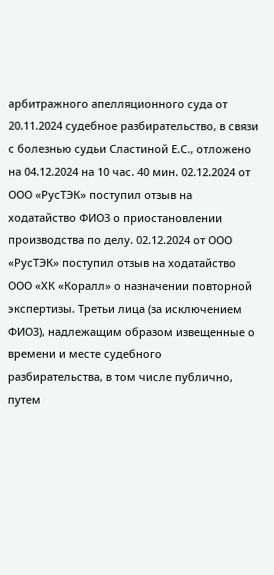арбитражного апелляционного суда от 20.11.2024 судебное разбирательство, в связи с болезнью судьи Сластиной Е.С., отложено на 04.12.2024 на 10 час. 40 мин. 02.12.2024 от ООО «РусТЭК» поступил отзыв на ходатайство ФИО3 о приостановлении производства по делу. 02.12.2024 от ООО «РусТЭК» поступил отзыв на ходатайство ООО «ХК «Коралл» о назначении повторной экспертизы. Третьи лица (за исключением ФИО3), надлежащим образом извещенные о времени и месте судебного разбирательства, в том числе публично, путем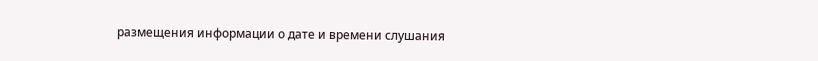размещения информации о дате и времени слушания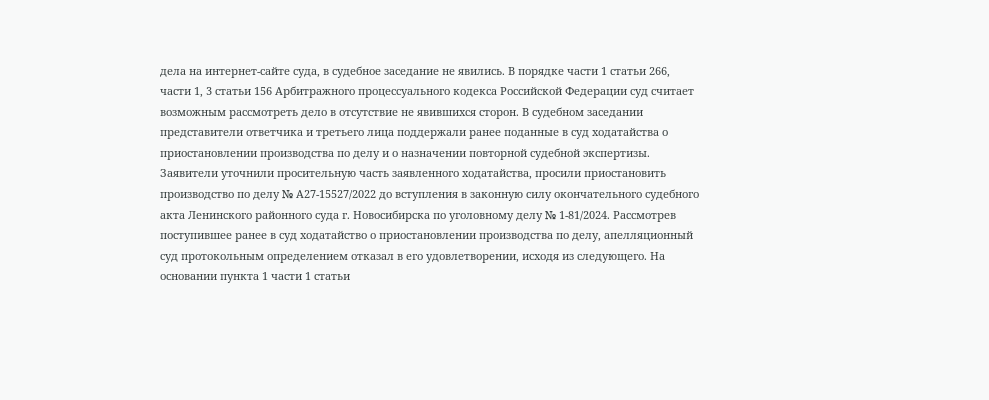дела на интернет-сайте суда, в судебное заседание не явились. В порядке части 1 статьи 266, части 1, 3 статьи 156 Арбитражного процессуального кодекса Российской Федерации суд считает возможным рассмотреть дело в отсутствие не явившихся сторон. В судебном заседании представители ответчика и третьего лица поддержали ранее поданные в суд ходатайства о приостановлении производства по делу и о назначении повторной судебной экспертизы. Заявители уточнили просительную часть заявленного ходатайства, просили приостановить производство по делу № А27-15527/2022 до вступления в законную силу окончательного судебного акта Ленинского районного суда г. Новосибирска по уголовному делу № 1-81/2024. Рассмотрев поступившее ранее в суд ходатайство о приостановлении производства по делу, апелляционный суд протокольным определением отказал в его удовлетворении, исходя из следующего. На основании пункта 1 части 1 статьи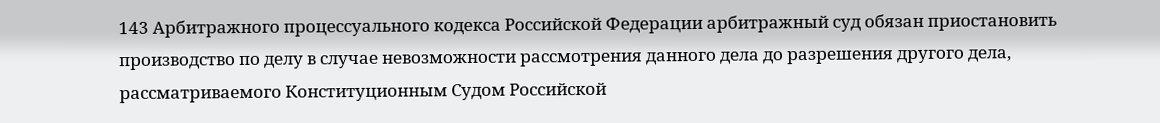143 Арбитражного процессуального кодекса Российской Федерации арбитражный суд обязан приостановить производство по делу в случае невозможности рассмотрения данного дела до разрешения другого дела, рассматриваемого Конституционным Судом Российской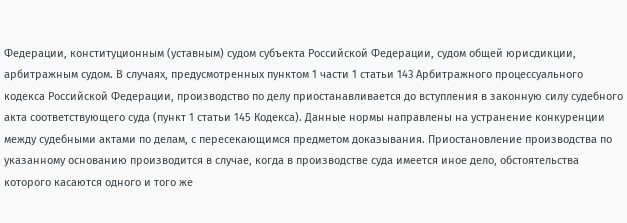Федерации, конституционным (уставным) судом субъекта Российской Федерации, судом общей юрисдикции, арбитражным судом. В случаях, предусмотренных пунктом 1 части 1 статьи 143 Арбитражного процессуального кодекса Российской Федерации, производство по делу приостанавливается до вступления в законную силу судебного акта соответствующего суда (пункт 1 статьи 145 Кодекса). Данные нормы направлены на устранение конкуренции между судебными актами по делам, с пересекающимся предметом доказывания. Приостановление производства по указанному основанию производится в случае, когда в производстве суда имеется иное дело, обстоятельства которого касаются одного и того же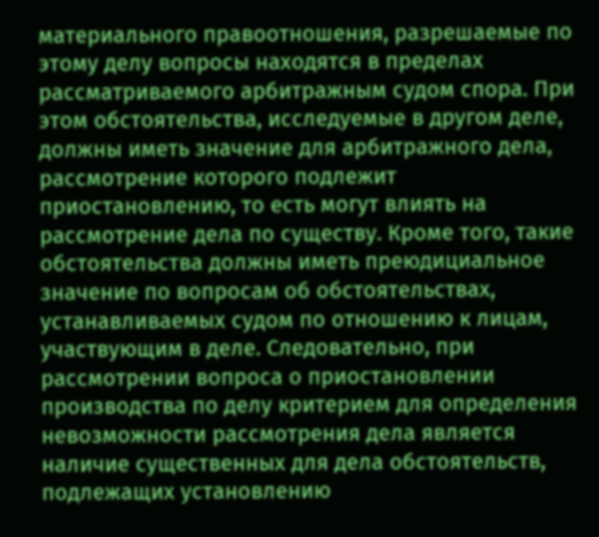материального правоотношения, разрешаемые по этому делу вопросы находятся в пределах рассматриваемого арбитражным судом спора. При этом обстоятельства, исследуемые в другом деле, должны иметь значение для арбитражного дела, рассмотрение которого подлежит приостановлению, то есть могут влиять на рассмотрение дела по существу. Кроме того, такие обстоятельства должны иметь преюдициальное значение по вопросам об обстоятельствах, устанавливаемых судом по отношению к лицам, участвующим в деле. Следовательно, при рассмотрении вопроса о приостановлении производства по делу критерием для определения невозможности рассмотрения дела является наличие существенных для дела обстоятельств, подлежащих установлению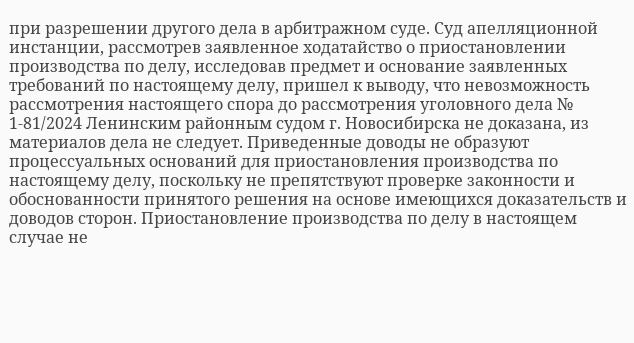при разрешении другого дела в арбитражном суде. Суд апелляционной инстанции, рассмотрев заявленное ходатайство о приостановлении производства по делу, исследовав предмет и основание заявленных требований по настоящему делу, пришел к выводу, что невозможность рассмотрения настоящего спора до рассмотрения уголовного дела № 1-81/2024 Ленинским районным судом г. Новосибирска не доказана, из материалов дела не следует. Приведенные доводы не образуют процессуальных оснований для приостановления производства по настоящему делу, поскольку не препятствуют проверке законности и обоснованности принятого решения на основе имеющихся доказательств и доводов сторон. Приостановление производства по делу в настоящем случае не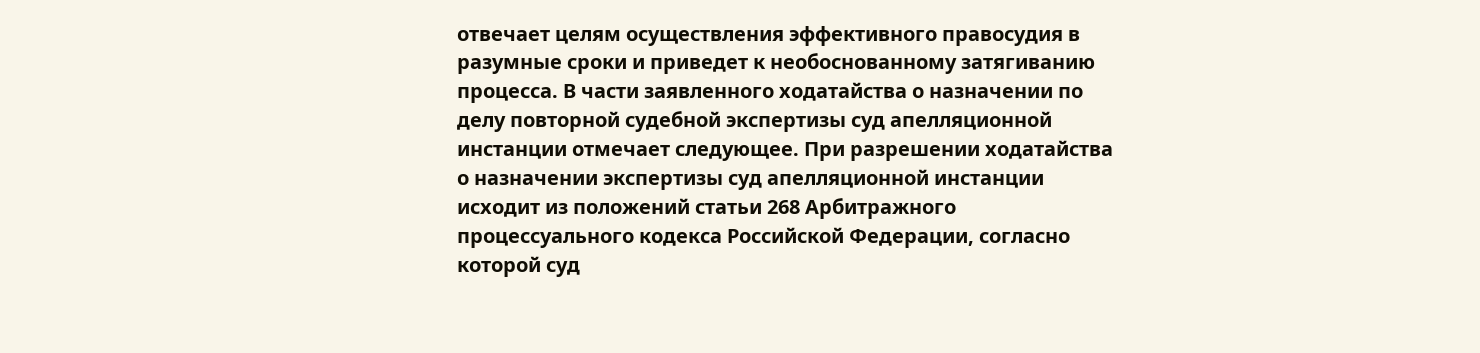отвечает целям осуществления эффективного правосудия в разумные сроки и приведет к необоснованному затягиванию процесса. В части заявленного ходатайства о назначении по делу повторной судебной экспертизы суд апелляционной инстанции отмечает следующее. При разрешении ходатайства о назначении экспертизы суд апелляционной инстанции исходит из положений статьи 268 Арбитражного процессуального кодекса Российской Федерации, согласно которой суд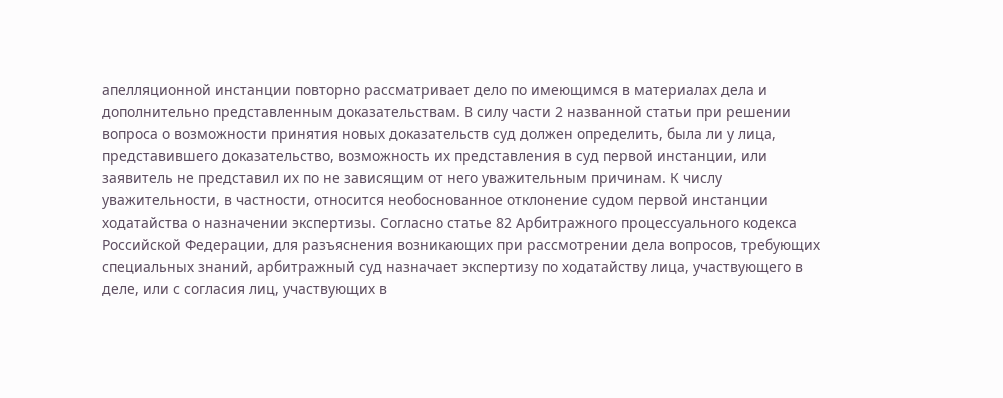апелляционной инстанции повторно рассматривает дело по имеющимся в материалах дела и дополнительно представленным доказательствам. В силу части 2 названной статьи при решении вопроса о возможности принятия новых доказательств суд должен определить, была ли у лица, представившего доказательство, возможность их представления в суд первой инстанции, или заявитель не представил их по не зависящим от него уважительным причинам. К числу уважительности, в частности, относится необоснованное отклонение судом первой инстанции ходатайства о назначении экспертизы. Согласно статье 82 Арбитражного процессуального кодекса Российской Федерации, для разъяснения возникающих при рассмотрении дела вопросов, требующих специальных знаний, арбитражный суд назначает экспертизу по ходатайству лица, участвующего в деле, или с согласия лиц, участвующих в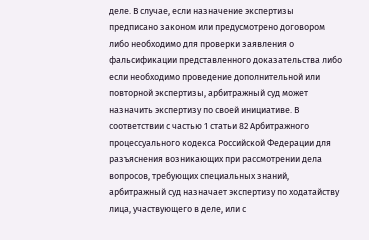деле. В случае, если назначение экспертизы предписано законом или предусмотрено договором либо необходимо для проверки заявления о фальсификации представленного доказательства либо если необходимо проведение дополнительной или повторной экспертизы, арбитражный суд может назначить экспертизу по своей инициативе. В соответствии с частью 1 статьи 82 Арбитражного процессуального кодекса Российской Федерации для разъяснения возникающих при рассмотрении дела вопросов, требующих специальных знаний, арбитражный суд назначает экспертизу по ходатайству лица, участвующего в деле, или с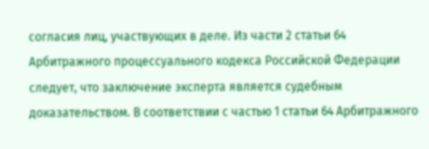согласия лиц, участвующих в деле. Из части 2 статьи 64 Арбитражного процессуального кодекса Российской Федерации следует, что заключение эксперта является судебным доказательством. В соответствии с частью 1 статьи 64 Арбитражного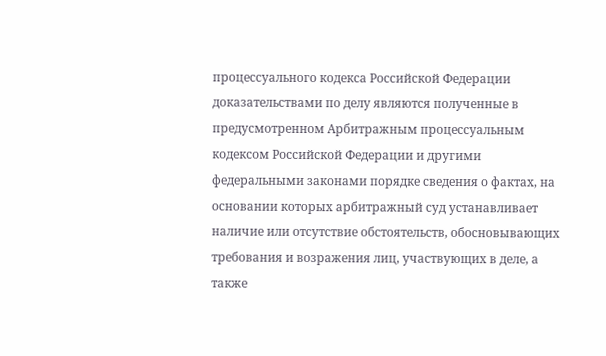процессуального кодекса Российской Федерации доказательствами по делу являются полученные в предусмотренном Арбитражным процессуальным кодексом Российской Федерации и другими федеральными законами порядке сведения о фактах, на основании которых арбитражный суд устанавливает наличие или отсутствие обстоятельств, обосновывающих требования и возражения лиц, участвующих в деле, а также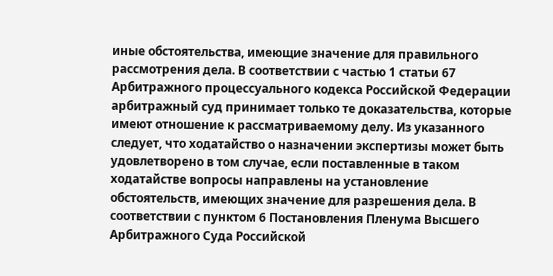иные обстоятельства, имеющие значение для правильного рассмотрения дела. В соответствии с частью 1 статьи 67 Арбитражного процессуального кодекса Российской Федерации арбитражный суд принимает только те доказательства, которые имеют отношение к рассматриваемому делу. Из указанного следует, что ходатайство о назначении экспертизы может быть удовлетворено в том случае, если поставленные в таком ходатайстве вопросы направлены на установление обстоятельств, имеющих значение для разрешения дела. В соответствии с пунктом 6 Постановления Пленума Высшего Арбитражного Суда Российской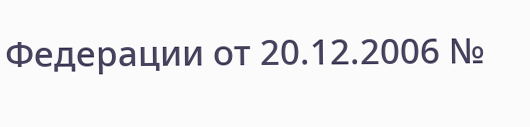Федерации от 20.12.2006 №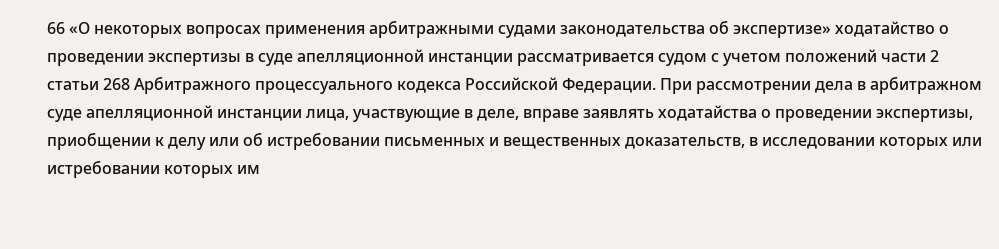66 «О некоторых вопросах применения арбитражными судами законодательства об экспертизе» ходатайство о проведении экспертизы в суде апелляционной инстанции рассматривается судом с учетом положений части 2 статьи 268 Арбитражного процессуального кодекса Российской Федерации. При рассмотрении дела в арбитражном суде апелляционной инстанции лица, участвующие в деле, вправе заявлять ходатайства о проведении экспертизы, приобщении к делу или об истребовании письменных и вещественных доказательств, в исследовании которых или истребовании которых им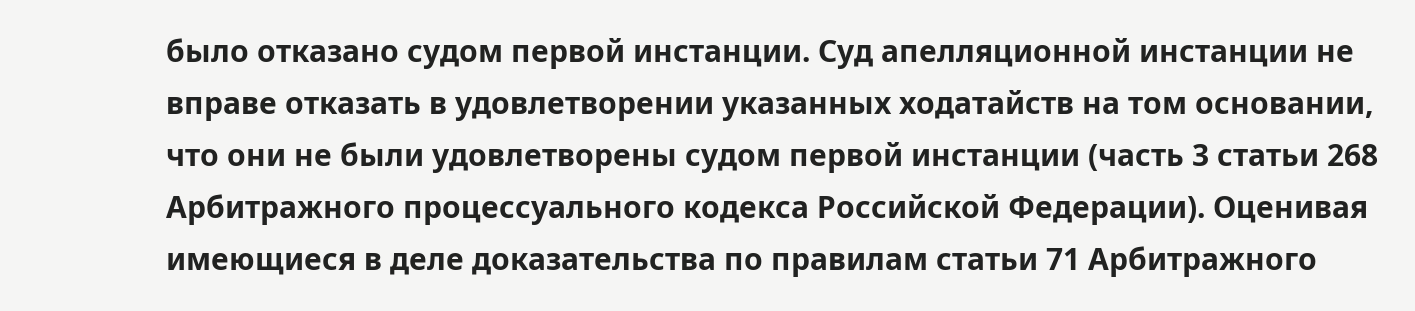было отказано судом первой инстанции. Суд апелляционной инстанции не вправе отказать в удовлетворении указанных ходатайств на том основании, что они не были удовлетворены судом первой инстанции (часть 3 статьи 268 Арбитражного процессуального кодекса Российской Федерации). Оценивая имеющиеся в деле доказательства по правилам статьи 71 Арбитражного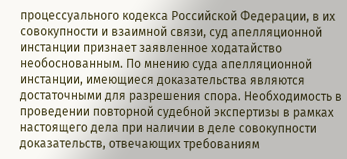процессуального кодекса Российской Федерации, в их совокупности и взаимной связи, суд апелляционной инстанции признает заявленное ходатайство необоснованным. По мнению суда апелляционной инстанции, имеющиеся доказательства являются достаточными для разрешения спора. Необходимость в проведении повторной судебной экспертизы в рамках настоящего дела при наличии в деле совокупности доказательств, отвечающих требованиям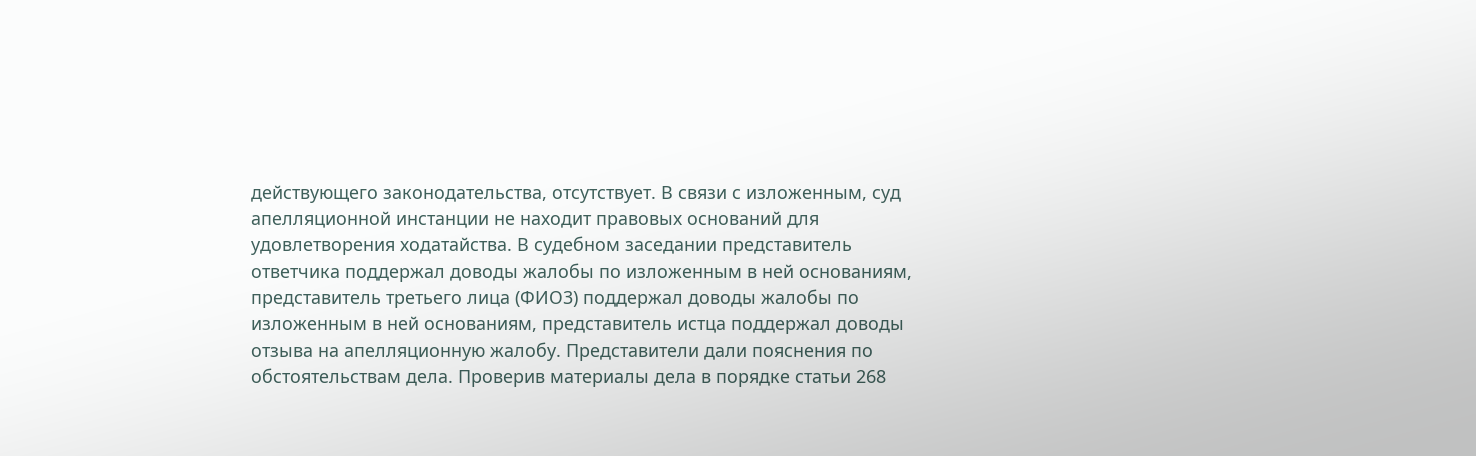действующего законодательства, отсутствует. В связи с изложенным, суд апелляционной инстанции не находит правовых оснований для удовлетворения ходатайства. В судебном заседании представитель ответчика поддержал доводы жалобы по изложенным в ней основаниям, представитель третьего лица (ФИО3) поддержал доводы жалобы по изложенным в ней основаниям, представитель истца поддержал доводы отзыва на апелляционную жалобу. Представители дали пояснения по обстоятельствам дела. Проверив материалы дела в порядке статьи 268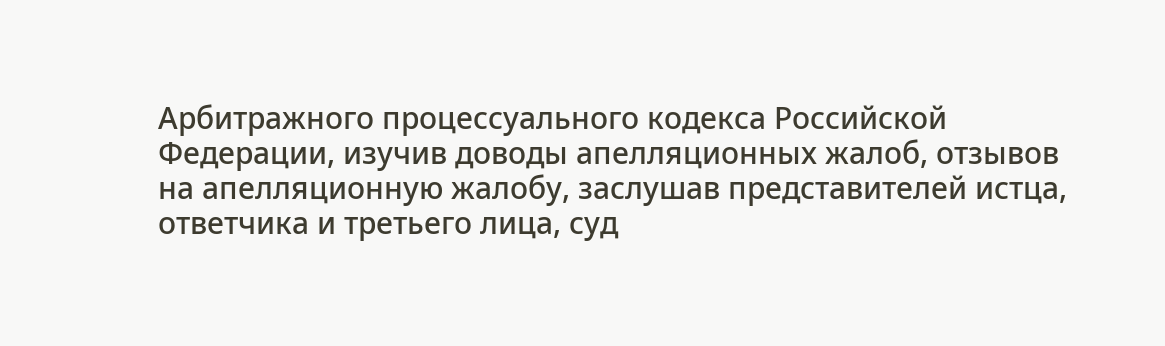Арбитражного процессуального кодекса Российской Федерации, изучив доводы апелляционных жалоб, отзывов на апелляционную жалобу, заслушав представителей истца, ответчика и третьего лица, суд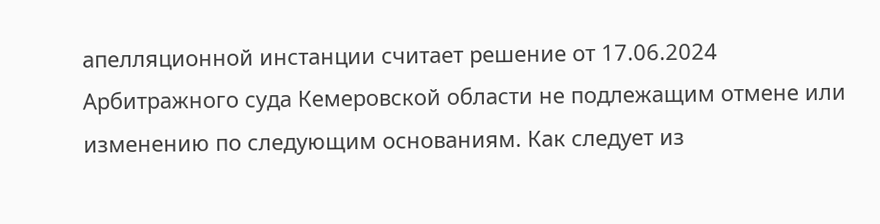апелляционной инстанции считает решение от 17.06.2024 Арбитражного суда Кемеровской области не подлежащим отмене или изменению по следующим основаниям. Как следует из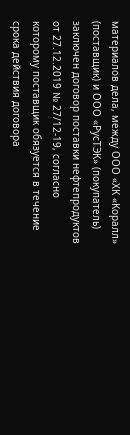материалов дела, между ООО «ХК «Коралл» (поставщик) и ООО «РусТЭК» (покупатель) заключен договор поставки нефтепродуктов от 27.12.2019 № 27/12-19, согласно которому поставщик обязуется в течение срока действия договора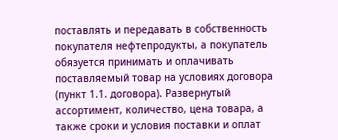поставлять и передавать в собственность покупателя нефтепродукты, а покупатель обязуется принимать и оплачивать поставляемый товар на условиях договора (пункт 1.1. договора). Развернутый ассортимент, количество, цена товара, а также сроки и условия поставки и оплат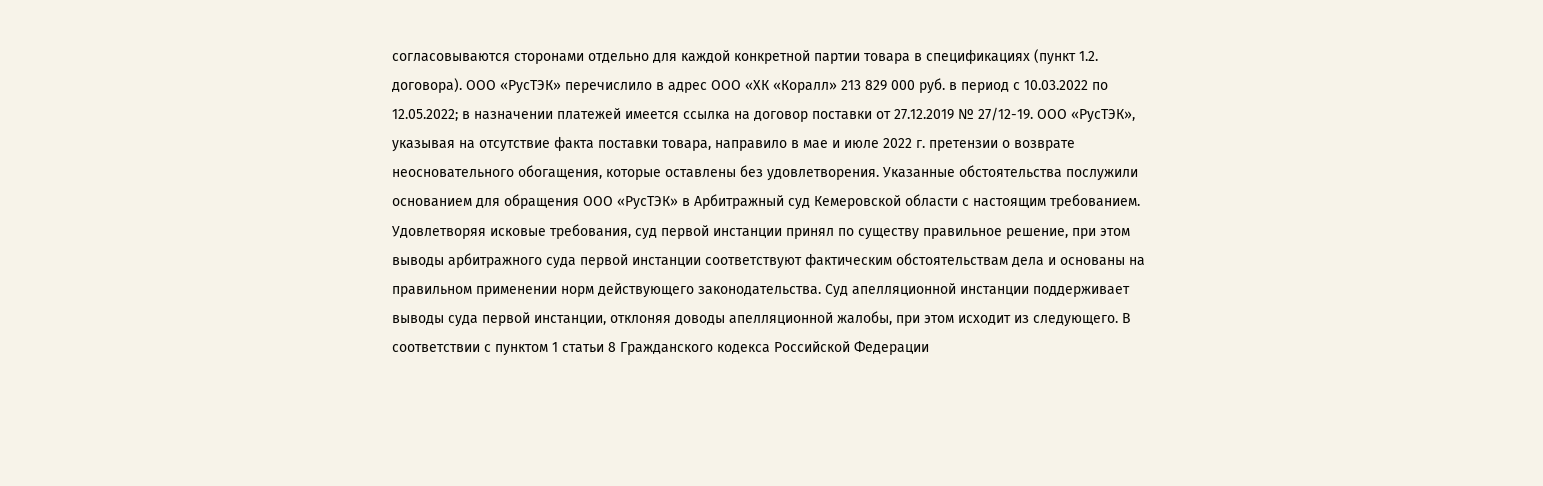согласовываются сторонами отдельно для каждой конкретной партии товара в спецификациях (пункт 1.2. договора). ООО «РусТЭК» перечислило в адрес ООО «ХК «Коралл» 213 829 000 руб. в период с 10.03.2022 по 12.05.2022; в назначении платежей имеется ссылка на договор поставки от 27.12.2019 № 27/12-19. ООО «РусТЭК», указывая на отсутствие факта поставки товара, направило в мае и июле 2022 г. претензии о возврате неосновательного обогащения, которые оставлены без удовлетворения. Указанные обстоятельства послужили основанием для обращения ООО «РусТЭК» в Арбитражный суд Кемеровской области с настоящим требованием. Удовлетворяя исковые требования, суд первой инстанции принял по существу правильное решение, при этом выводы арбитражного суда первой инстанции соответствуют фактическим обстоятельствам дела и основаны на правильном применении норм действующего законодательства. Суд апелляционной инстанции поддерживает выводы суда первой инстанции, отклоняя доводы апелляционной жалобы, при этом исходит из следующего. В соответствии с пунктом 1 статьи 8 Гражданского кодекса Российской Федерации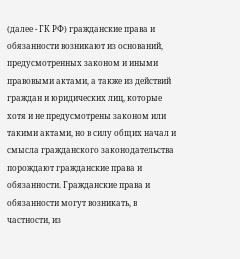(далее - ГК РФ) гражданские права и обязанности возникают из оснований, предусмотренных законом и иными правовыми актами, а также из действий граждан и юридических лиц, которые хотя и не предусмотрены законом или такими актами, но в силу общих начал и смысла гражданского законодательства порождают гражданские права и обязанности. Гражданские права и обязанности могут возникать, в частности, из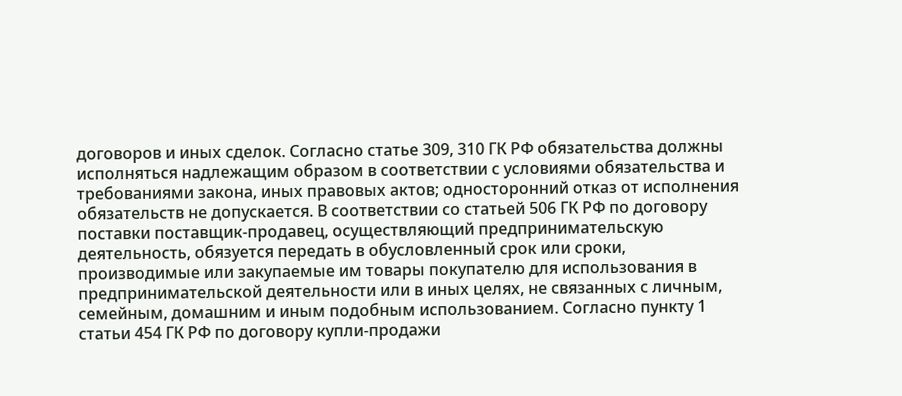договоров и иных сделок. Согласно статье 309, 310 ГК РФ обязательства должны исполняться надлежащим образом в соответствии с условиями обязательства и требованиями закона, иных правовых актов; односторонний отказ от исполнения обязательств не допускается. В соответствии со статьей 506 ГК РФ по договору поставки поставщик-продавец, осуществляющий предпринимательскую деятельность, обязуется передать в обусловленный срок или сроки, производимые или закупаемые им товары покупателю для использования в предпринимательской деятельности или в иных целях, не связанных с личным, семейным, домашним и иным подобным использованием. Согласно пункту 1 статьи 454 ГК РФ по договору купли-продажи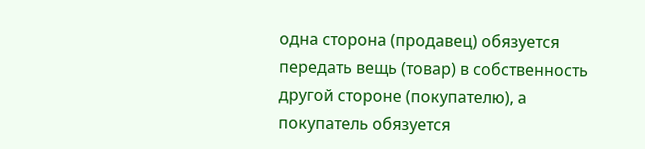одна сторона (продавец) обязуется передать вещь (товар) в собственность другой стороне (покупателю), а покупатель обязуется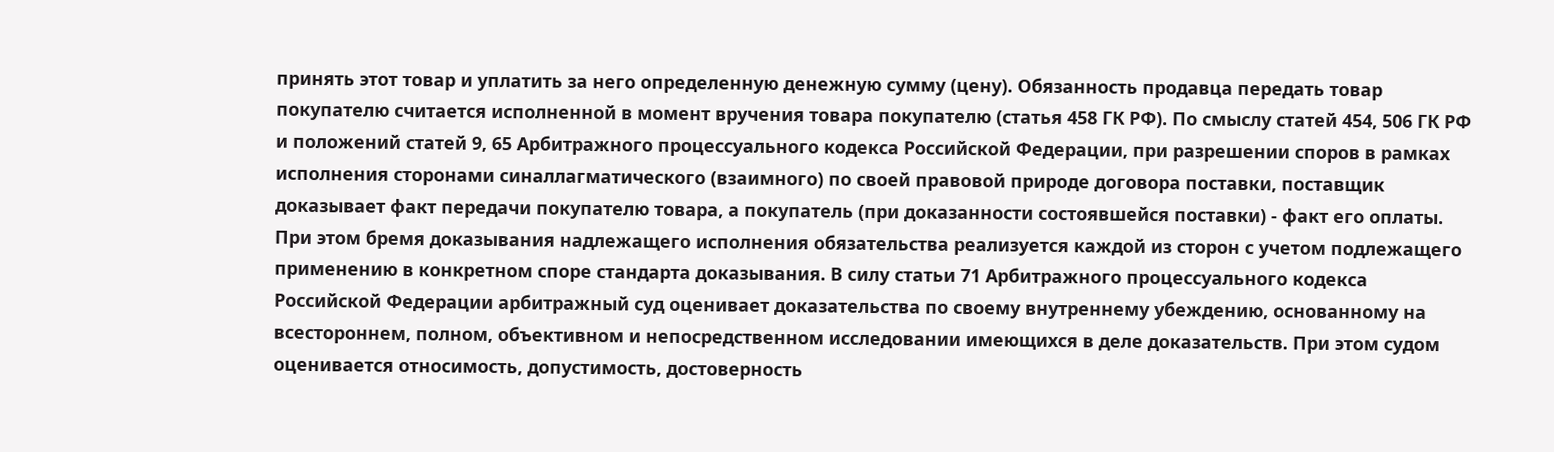принять этот товар и уплатить за него определенную денежную сумму (цену). Обязанность продавца передать товар покупателю считается исполненной в момент вручения товара покупателю (статья 458 ГК РФ). По смыслу статей 454, 506 ГК РФ и положений статей 9, 65 Арбитражного процессуального кодекса Российской Федерации, при разрешении споров в рамках исполнения сторонами синаллагматического (взаимного) по своей правовой природе договора поставки, поставщик доказывает факт передачи покупателю товара, а покупатель (при доказанности состоявшейся поставки) - факт его оплаты. При этом бремя доказывания надлежащего исполнения обязательства реализуется каждой из сторон с учетом подлежащего применению в конкретном споре стандарта доказывания. В силу статьи 71 Арбитражного процессуального кодекса Российской Федерации арбитражный суд оценивает доказательства по своему внутреннему убеждению, основанному на всестороннем, полном, объективном и непосредственном исследовании имеющихся в деле доказательств. При этом судом оценивается относимость, допустимость, достоверность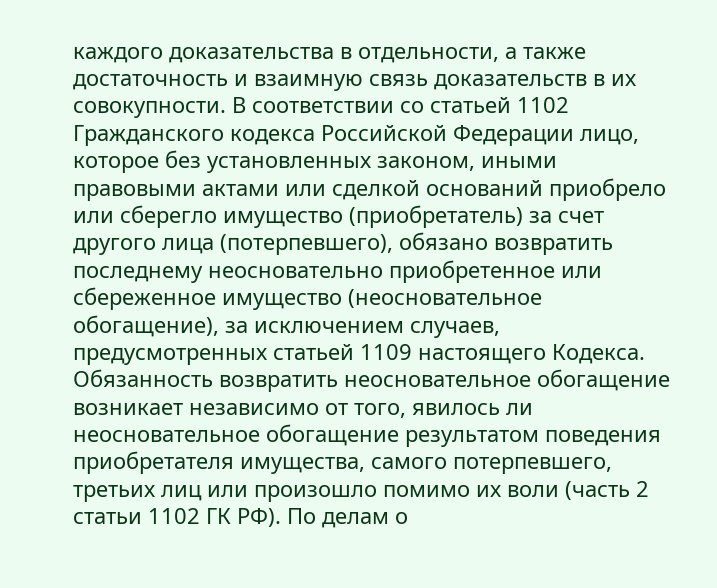каждого доказательства в отдельности, а также достаточность и взаимную связь доказательств в их совокупности. В соответствии со статьей 1102 Гражданского кодекса Российской Федерации лицо, которое без установленных законом, иными правовыми актами или сделкой оснований приобрело или сберегло имущество (приобретатель) за счет другого лица (потерпевшего), обязано возвратить последнему неосновательно приобретенное или сбереженное имущество (неосновательное обогащение), за исключением случаев, предусмотренных статьей 1109 настоящего Кодекса. Обязанность возвратить неосновательное обогащение возникает независимо от того, явилось ли неосновательное обогащение результатом поведения приобретателя имущества, самого потерпевшего, третьих лиц или произошло помимо их воли (часть 2 статьи 1102 ГК РФ). По делам о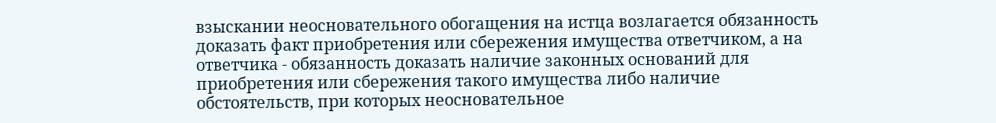взыскании неосновательного обогащения на истца возлагается обязанность доказать факт приобретения или сбережения имущества ответчиком, а на ответчика - обязанность доказать наличие законных оснований для приобретения или сбережения такого имущества либо наличие обстоятельств, при которых неосновательное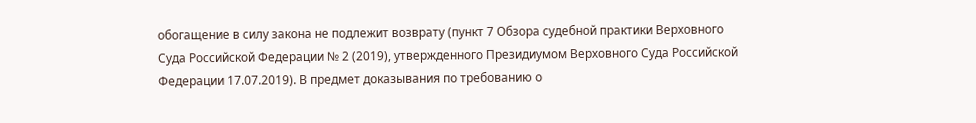обогащение в силу закона не подлежит возврату (пункт 7 Обзора судебной практики Верховного Суда Российской Федерации № 2 (2019), утвержденного Президиумом Верховного Суда Российской Федерации 17.07.2019). В предмет доказывания по требованию о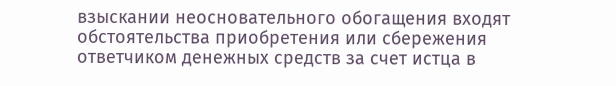взыскании неосновательного обогащения входят обстоятельства приобретения или сбережения ответчиком денежных средств за счет истца в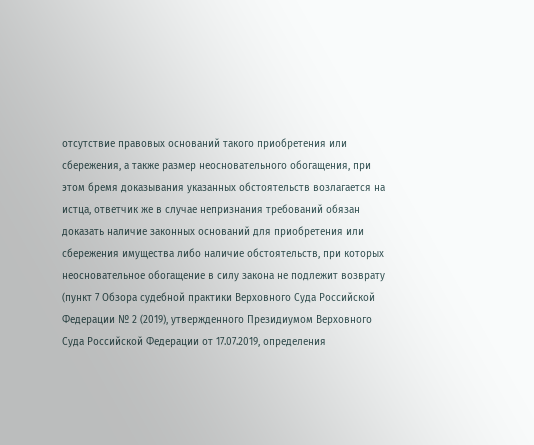отсутствие правовых оснований такого приобретения или сбережения, а также размер неосновательного обогащения, при этом бремя доказывания указанных обстоятельств возлагается на истца, ответчик же в случае непризнания требований обязан доказать наличие законных оснований для приобретения или сбережения имущества либо наличие обстоятельств, при которых неосновательное обогащение в силу закона не подлежит возврату (пункт 7 Обзора судебной практики Верховного Суда Российской Федерации № 2 (2019), утвержденного Президиумом Верховного Суда Российской Федерации от 17.07.2019, определения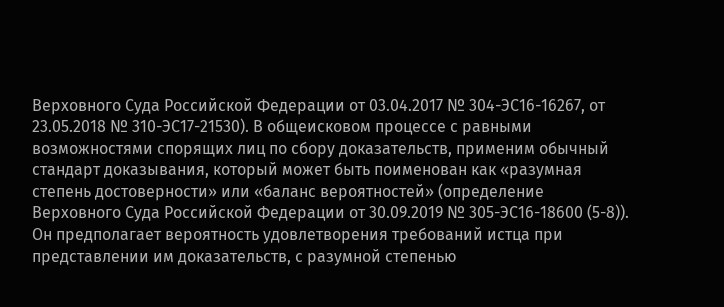Верховного Суда Российской Федерации от 03.04.2017 № 304-ЭС16-16267, от 23.05.2018 № 310-ЭС17-21530). В общеисковом процессе с равными возможностями спорящих лиц по сбору доказательств, применим обычный стандарт доказывания, который может быть поименован как «разумная степень достоверности» или «баланс вероятностей» (определение Верховного Суда Российской Федерации от 30.09.2019 № 305-ЭС16-18600 (5-8)). Он предполагает вероятность удовлетворения требований истца при представлении им доказательств, с разумной степенью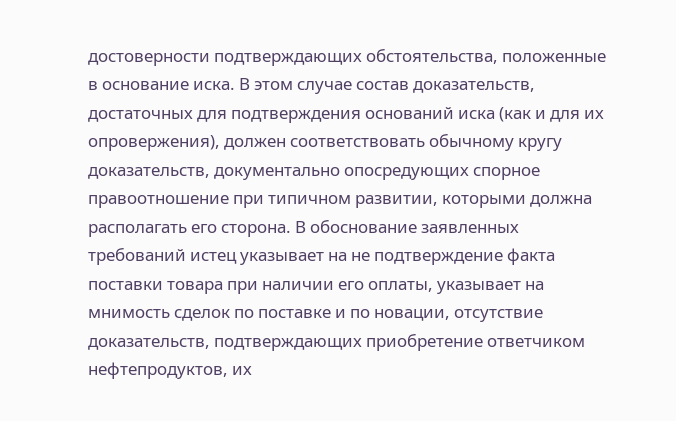достоверности подтверждающих обстоятельства, положенные в основание иска. В этом случае состав доказательств, достаточных для подтверждения оснований иска (как и для их опровержения), должен соответствовать обычному кругу доказательств, документально опосредующих спорное правоотношение при типичном развитии, которыми должна располагать его сторона. В обоснование заявленных требований истец указывает на не подтверждение факта поставки товара при наличии его оплаты, указывает на мнимость сделок по поставке и по новации, отсутствие доказательств, подтверждающих приобретение ответчиком нефтепродуктов, их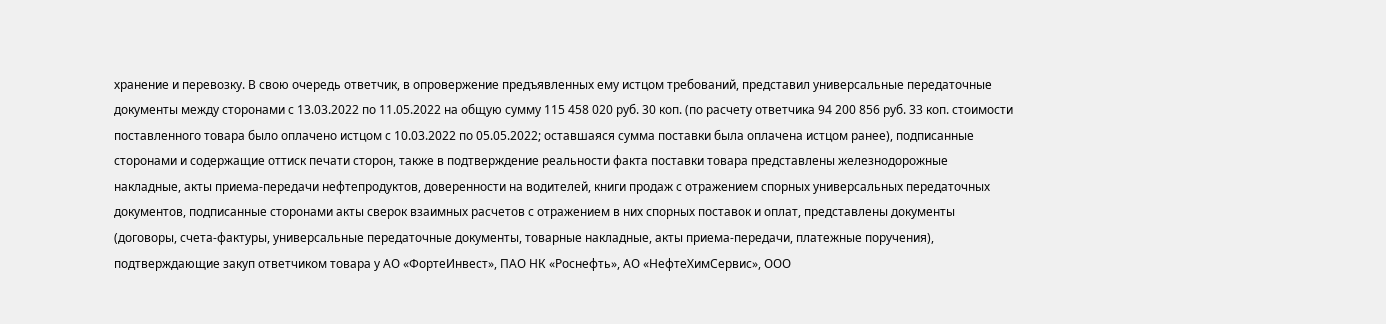хранение и перевозку. В свою очередь ответчик, в опровержение предъявленных ему истцом требований, представил универсальные передаточные документы между сторонами с 13.03.2022 по 11.05.2022 на общую сумму 115 458 020 руб. 30 коп. (по расчету ответчика 94 200 856 руб. 33 коп. стоимости поставленного товара было оплачено истцом с 10.03.2022 по 05.05.2022; оставшаяся сумма поставки была оплачена истцом ранее), подписанные сторонами и содержащие оттиск печати сторон, также в подтверждение реальности факта поставки товара представлены железнодорожные накладные, акты приема-передачи нефтепродуктов, доверенности на водителей, книги продаж с отражением спорных универсальных передаточных документов, подписанные сторонами акты сверок взаимных расчетов с отражением в них спорных поставок и оплат, представлены документы (договоры, счета-фактуры, универсальные передаточные документы, товарные накладные, акты приема-передачи, платежные поручения), подтверждающие закуп ответчиком товара у АО «ФортеИнвест», ПАО НК «Роснефть», АО «НефтеХимСервис», ООО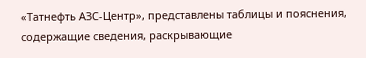«Татнефть АЗС-Центр», представлены таблицы и пояснения, содержащие сведения, раскрывающие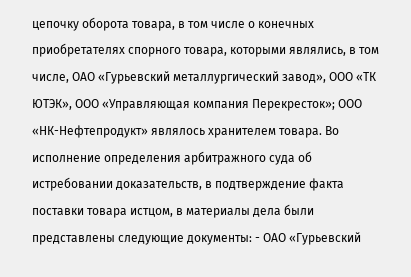цепочку оборота товара, в том числе о конечных приобретателях спорного товара, которыми являлись, в том числе, ОАО «Гурьевский металлургический завод», ООО «ТК ЮТЭК», ООО «Управляющая компания Перекресток»; ООО «НК-Нефтепродукт» являлось хранителем товара. Во исполнение определения арбитражного суда об истребовании доказательств, в подтверждение факта поставки товара истцом, в материалы дела были представлены следующие документы: - ОАО «Гурьевский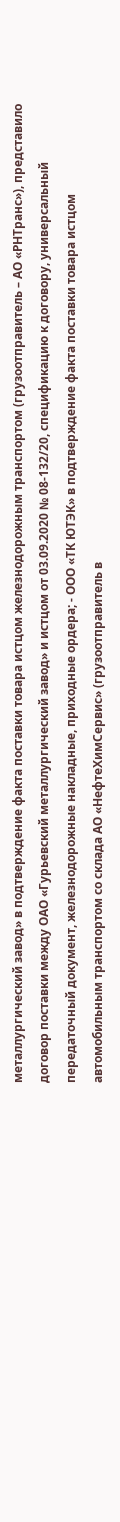металлургический завод» в подтверждение факта поставки товара истцом железнодорожным транспортом (грузоотправитель – АО «РНТранс»), представило договор поставки между ОАО «Гурьевский металлургический завод» и истцом от 03.09.2020 № 08-132/20, спецификацию к договору, универсальный передаточный документ, железнодорожные накладные, приходные ордера; - ООО «ТК ЮТЭК» в подтверждение факта поставки товара истцом автомобильным транспортом со склада АО «НефтеХимСервис» (грузоотправитель в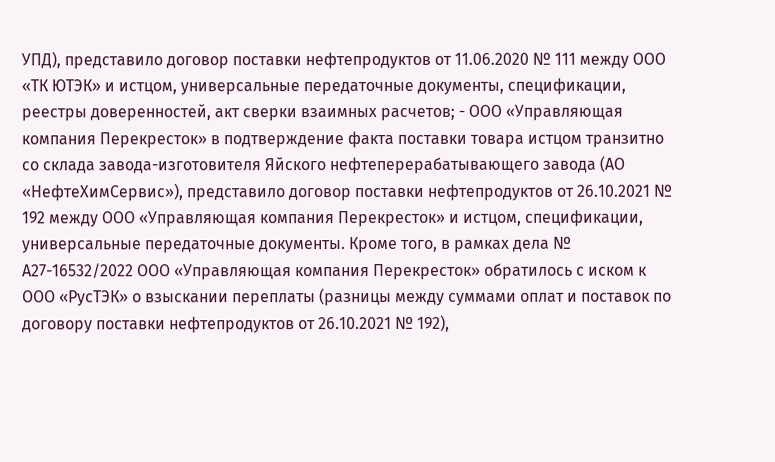УПД), представило договор поставки нефтепродуктов от 11.06.2020 № 111 между ООО «ТК ЮТЭК» и истцом, универсальные передаточные документы, спецификации, реестры доверенностей, акт сверки взаимных расчетов; - ООО «Управляющая компания Перекресток» в подтверждение факта поставки товара истцом транзитно со склада завода-изготовителя Яйского нефтеперерабатывающего завода (АО «НефтеХимСервис»), представило договор поставки нефтепродуктов от 26.10.2021 № 192 между ООО «Управляющая компания Перекресток» и истцом, спецификации, универсальные передаточные документы. Кроме того, в рамках дела № А27-16532/2022 ООО «Управляющая компания Перекресток» обратилось с иском к ООО «РусТЭК» о взыскании переплаты (разницы между суммами оплат и поставок по договору поставки нефтепродуктов от 26.10.2021 № 192),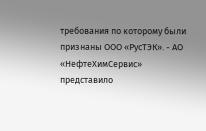требования по которому были признаны ООО «РусТЭК». - АО «НефтеХимСервис» представило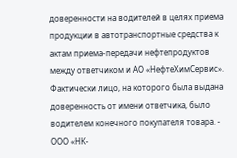доверенности на водителей в целях приема продукции в автотранспортные средства к актам приема-передачи нефтепродуктов между ответчиком и АО «НефтеХимСервис». Фактически лицо, на которого была выдана доверенность от имени ответчика, было водителем конечного покупателя товара. - ООО «НК-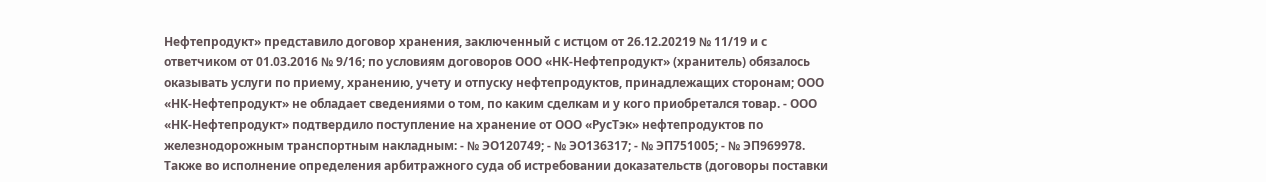Нефтепродукт» представило договор хранения, заключенный с истцом от 26.12.20219 № 11/19 и с ответчиком от 01.03.2016 № 9/16; по условиям договоров ООО «НК-Нефтепродукт» (хранитель) обязалось оказывать услуги по приему, хранению, учету и отпуску нефтепродуктов, принадлежащих сторонам; ООО «НК-Нефтепродукт» не обладает сведениями о том, по каким сделкам и у кого приобретался товар. - ООО «НК-Нефтепродукт» подтвердило поступление на хранение от ООО «РусТэк» нефтепродуктов по железнодорожным транспортным накладным: - № ЭО120749; - № ЭО136317; - № ЭП751005; - № ЭП969978. Также во исполнение определения арбитражного суда об истребовании доказательств (договоры поставки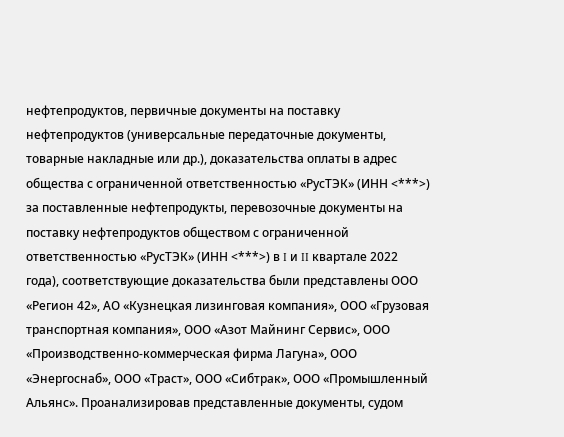нефтепродуктов, первичные документы на поставку нефтепродуктов (универсальные передаточные документы, товарные накладные или др.), доказательства оплаты в адрес общества с ограниченной ответственностью «РусТЭК» (ИНН <***>) за поставленные нефтепродукты, перевозочные документы на поставку нефтепродуктов обществом с ограниченной ответственностью «РусТЭК» (ИНН <***>) в I и II квартале 2022 года), соответствующие доказательства были представлены ООО «Регион 42», АО «Кузнецкая лизинговая компания», ООО «Грузовая транспортная компания», ООО «Азот Майнинг Сервис», ООО «Производственно-коммерческая фирма Лагуна», ООО «Энергоснаб», ООО «Траст», ООО «Сибтрак», ООО «Промышленный Альянс». Проанализировав представленные документы, судом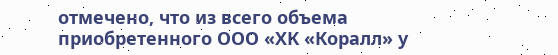отмечено, что из всего объема приобретенного ООО «ХК «Коралл» у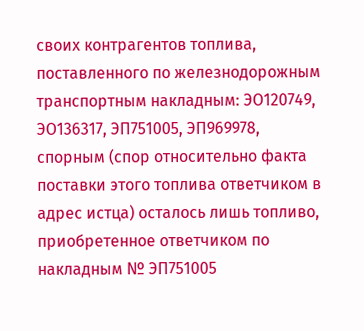своих контрагентов топлива, поставленного по железнодорожным транспортным накладным: ЭО120749, ЭО136317, ЭП751005, ЭП969978, спорным (спор относительно факта поставки этого топлива ответчиком в адрес истца) осталось лишь топливо, приобретенное ответчиком по накладным № ЭП751005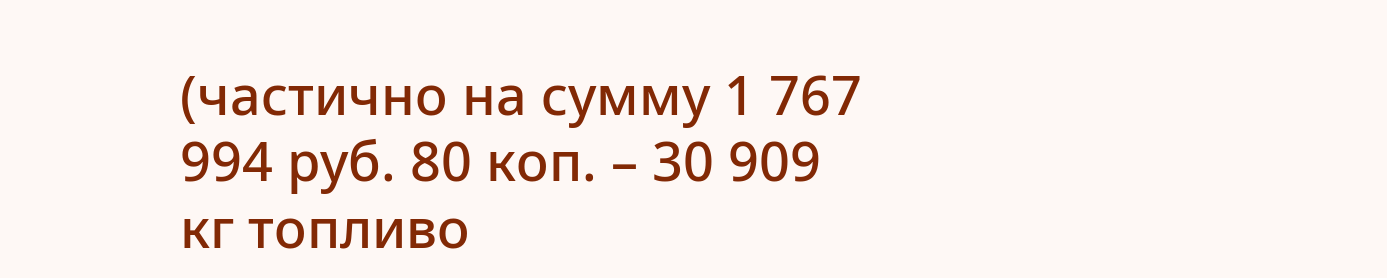(частично на сумму 1 767 994 руб. 80 коп. – 30 909 кг топливо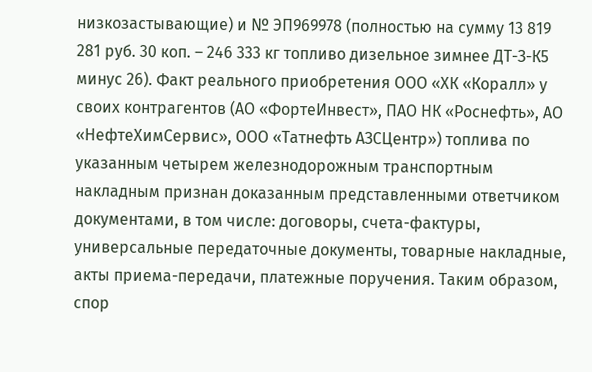низкозастывающие) и № ЭП969978 (полностью на сумму 13 819 281 руб. 30 коп. – 246 333 кг топливо дизельное зимнее ДТ-З-К5 минус 26). Факт реального приобретения ООО «ХК «Коралл» у своих контрагентов (АО «ФортеИнвест», ПАО НК «Роснефть», АО «НефтеХимСервис», ООО «Татнефть АЗСЦентр») топлива по указанным четырем железнодорожным транспортным накладным признан доказанным представленными ответчиком документами, в том числе: договоры, счета-фактуры, универсальные передаточные документы, товарные накладные, акты приема-передачи, платежные поручения. Таким образом, спор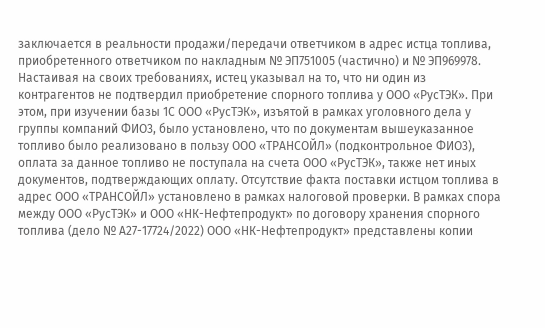заключается в реальности продажи/передачи ответчиком в адрес истца топлива, приобретенного ответчиком по накладным № ЭП751005 (частично) и № ЭП969978. Настаивая на своих требованиях, истец указывал на то, что ни один из контрагентов не подтвердил приобретение спорного топлива у ООО «РусТЭК». При этом, при изучении базы 1С ООО «РусТЭК», изъятой в рамках уголовного дела у группы компаний ФИО3, было установлено, что по документам вышеуказанное топливо было реализовано в пользу ООО «ТРАНСОЙЛ» (подконтрольное ФИО3), оплата за данное топливо не поступала на счета ООО «РусТЭК», также нет иных документов, подтверждающих оплату. Отсутствие факта поставки истцом топлива в адрес ООО «ТРАНСОЙЛ» установлено в рамках налоговой проверки. В рамках спора между ООО «РусТЭК» и ООО «НК-Нефтепродукт» по договору хранения спорного топлива (дело № А27-17724/2022) ООО «НК-Нефтепродукт» представлены копии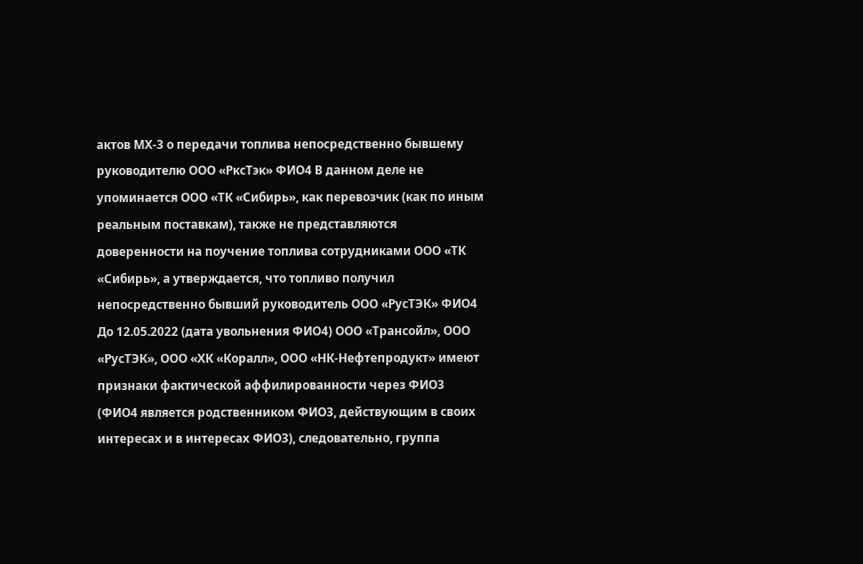актов МХ-3 о передачи топлива непосредственно бывшему руководителю ООО «РксТэк» ФИО4 В данном деле не упоминается ООО «ТК «Сибирь», как перевозчик (как по иным реальным поставкам), также не представляются доверенности на поучение топлива сотрудниками ООО «ТК «Сибирь», а утверждается, что топливо получил непосредственно бывший руководитель ООО «РусТЭК» ФИО4 До 12.05.2022 (дата увольнения ФИО4) ООО «Трансойл», ООО «РусТЭК», ООО «ХК «Коралл», ООО «НК-Нефтепродукт» имеют признаки фактической аффилированности через ФИО3 (ФИО4 является родственником ФИО3, действующим в своих интересах и в интересах ФИО3), следовательно, группа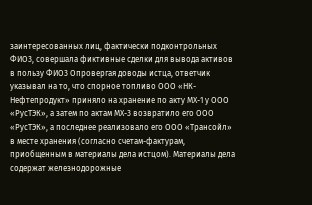заинтересованных лиц, фактически подконтрольных ФИО3, совершала фиктивные сделки для вывода активов в пользу ФИО3 Опровергая доводы истца, ответчик указывал на то, что спорное топливо ООО «НК-Нефтепродукт» приняло на хранение по акту МХ-1 у ООО «РусТЭК», а затем по актам МХ-3 возвратило его ООО «РусТЭК», а последнее реализовало его ООО «Трансойл» в месте хранения (согласно счетам-фактурам, приобщенным в материалы дела истцом). Материалы дела содержат железнодорожные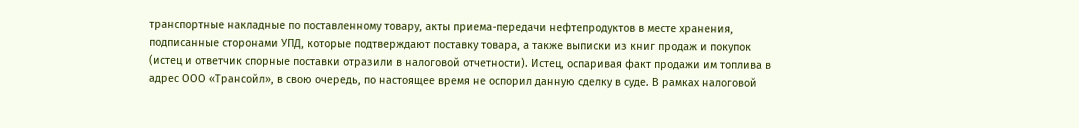транспортные накладные по поставленному товару, акты приема-передачи нефтепродуктов в месте хранения, подписанные сторонами УПД, которые подтверждают поставку товара, а также выписки из книг продаж и покупок (истец и ответчик спорные поставки отразили в налоговой отчетности). Истец, оспаривая факт продажи им топлива в адрес ООО «Трансойл», в свою очередь, по настоящее время не оспорил данную сделку в суде. В рамках налоговой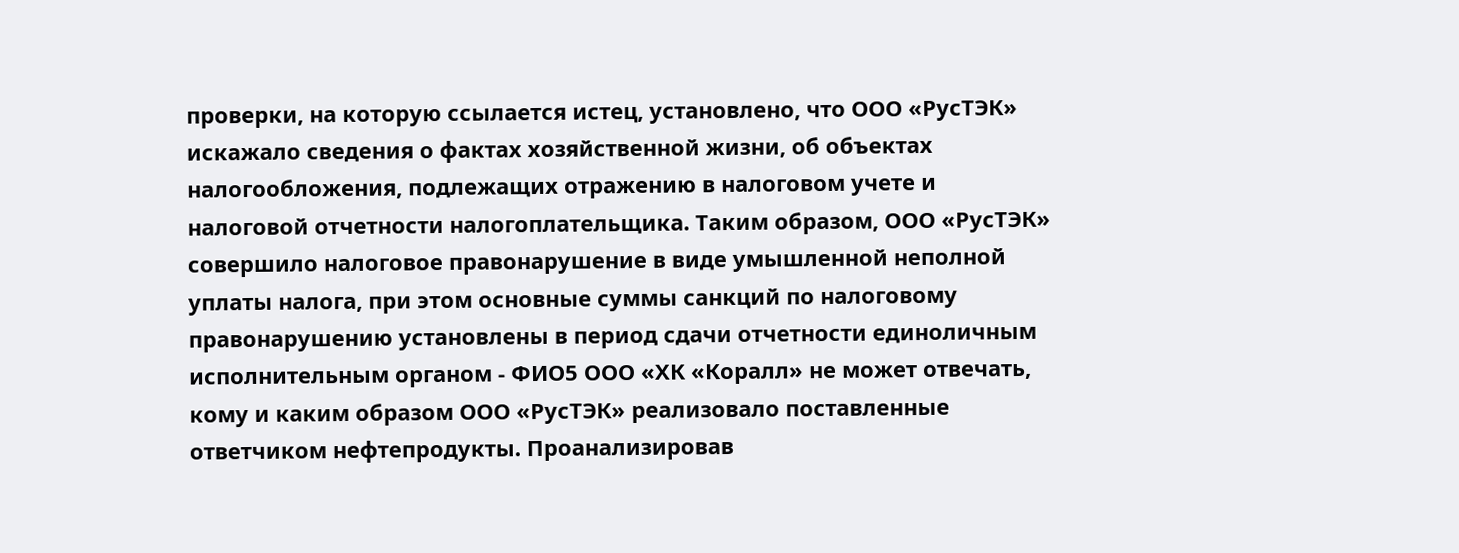проверки, на которую ссылается истец, установлено, что ООО «РусТЭК» искажало сведения о фактах хозяйственной жизни, об объектах налогообложения, подлежащих отражению в налоговом учете и налоговой отчетности налогоплательщика. Таким образом, ООО «РусТЭК» совершило налоговое правонарушение в виде умышленной неполной уплаты налога, при этом основные суммы санкций по налоговому правонарушению установлены в период сдачи отчетности единоличным исполнительным органом - ФИО5 ООО «ХК «Коралл» не может отвечать, кому и каким образом ООО «РусТЭК» реализовало поставленные ответчиком нефтепродукты. Проанализировав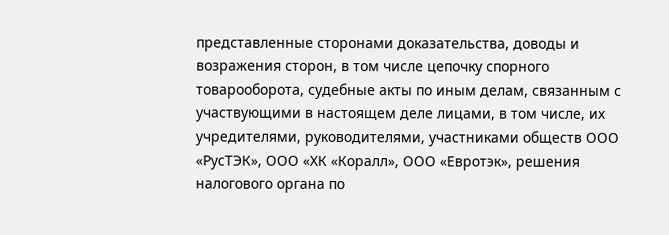представленные сторонами доказательства, доводы и возражения сторон, в том числе цепочку спорного товарооборота, судебные акты по иным делам, связанным с участвующими в настоящем деле лицами, в том числе, их учредителями, руководителями, участниками обществ ООО «РусТЭК», ООО «ХК «Коралл», ООО «Евротэк», решения налогового органа по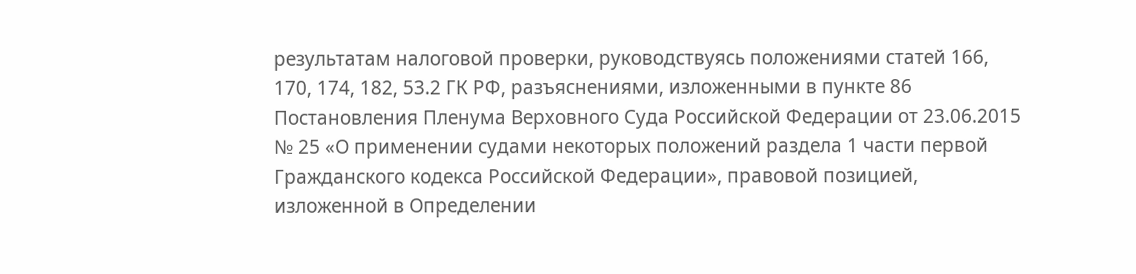результатам налоговой проверки, руководствуясь положениями статей 166, 170, 174, 182, 53.2 ГК РФ, разъяснениями, изложенными в пункте 86 Постановления Пленума Верховного Суда Российской Федерации от 23.06.2015 № 25 «О применении судами некоторых положений раздела 1 части первой Гражданского кодекса Российской Федерации», правовой позицией, изложенной в Определении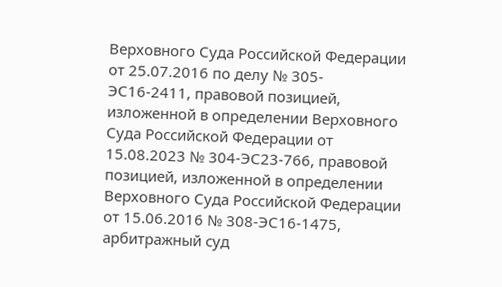Верховного Суда Российской Федерации от 25.07.2016 по делу № 305-ЭС16-2411, правовой позицией, изложенной в определении Верховного Суда Российской Федерации от 15.08.2023 № 304-ЭС23-766, правовой позицией, изложенной в определении Верховного Суда Российской Федерации от 15.06.2016 № 308-ЭС16-1475, арбитражный суд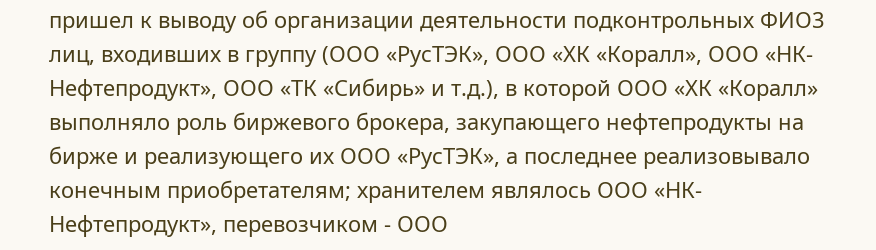пришел к выводу об организации деятельности подконтрольных ФИО3 лиц, входивших в группу (ООО «РусТЭК», ООО «ХК «Коралл», ООО «НК-Нефтепродукт», ООО «ТК «Сибирь» и т.д.), в которой ООО «ХК «Коралл» выполняло роль биржевого брокера, закупающего нефтепродукты на бирже и реализующего их ООО «РусТЭК», а последнее реализовывало конечным приобретателям; хранителем являлось ООО «НК-Нефтепродукт», перевозчиком - ООО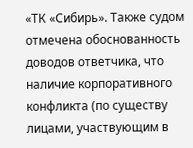«ТК «Сибирь». Также судом отмечена обоснованность доводов ответчика, что наличие корпоративного конфликта (по существу лицами, участвующим в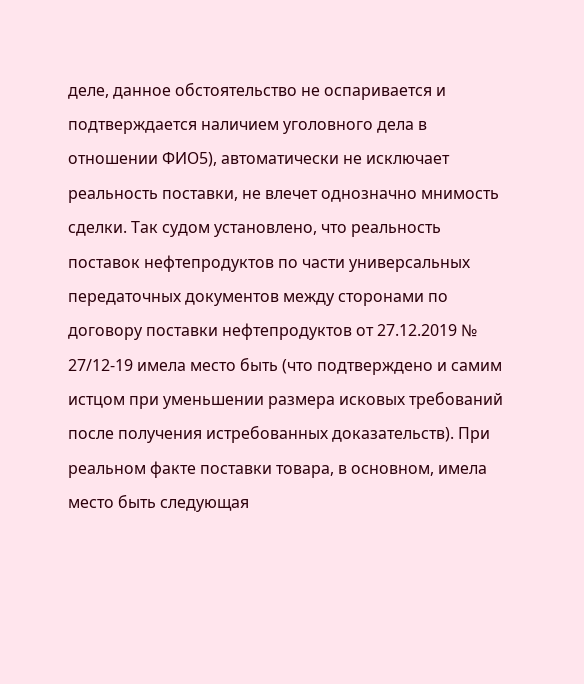деле, данное обстоятельство не оспаривается и подтверждается наличием уголовного дела в отношении ФИО5), автоматически не исключает реальность поставки, не влечет однозначно мнимость сделки. Так судом установлено, что реальность поставок нефтепродуктов по части универсальных передаточных документов между сторонами по договору поставки нефтепродуктов от 27.12.2019 № 27/12-19 имела место быть (что подтверждено и самим истцом при уменьшении размера исковых требований после получения истребованных доказательств). При реальном факте поставки товара, в основном, имела место быть следующая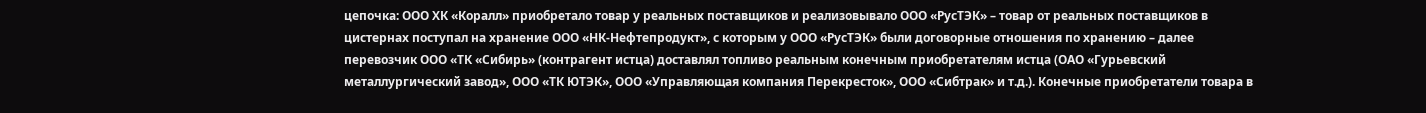цепочка: ООО ХК «Коралл» приобретало товар у реальных поставщиков и реализовывало ООО «РусТЭК» – товар от реальных поставщиков в цистернах поступал на хранение ООО «НК-Нефтепродукт», с которым у ООО «РусТЭК» были договорные отношения по хранению – далее перевозчик ООО «ТК «Сибирь» (контрагент истца) доставлял топливо реальным конечным приобретателям истца (ОАО «Гурьевский металлургический завод», ООО «ТК ЮТЭК», ООО «Управляющая компания Перекресток», ООО «Сибтрак» и т.д.). Конечные приобретатели товара в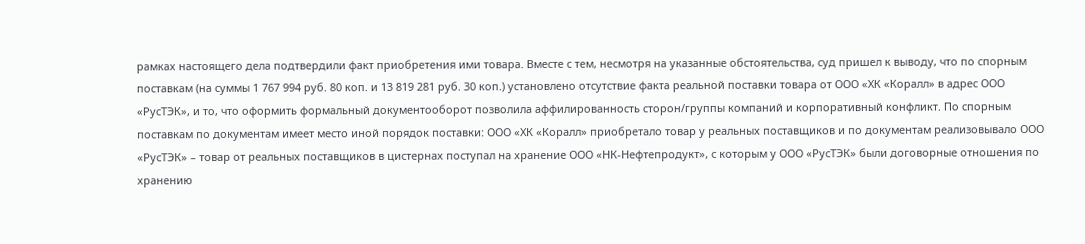рамках настоящего дела подтвердили факт приобретения ими товара. Вместе с тем, несмотря на указанные обстоятельства, суд пришел к выводу, что по спорным поставкам (на суммы 1 767 994 руб. 80 коп. и 13 819 281 руб. 30 коп.) установлено отсутствие факта реальной поставки товара от ООО «ХК «Коралл» в адрес ООО «РусТЭК», и то, что оформить формальный документооборот позволила аффилированность сторон/группы компаний и корпоративный конфликт. По спорным поставкам по документам имеет место иной порядок поставки: ООО «ХК «Коралл» приобретало товар у реальных поставщиков и по документам реализовывало ООО «РусТЭК» – товар от реальных поставщиков в цистернах поступал на хранение ООО «НК-Нефтепродукт», с которым у ООО «РусТЭК» были договорные отношения по хранению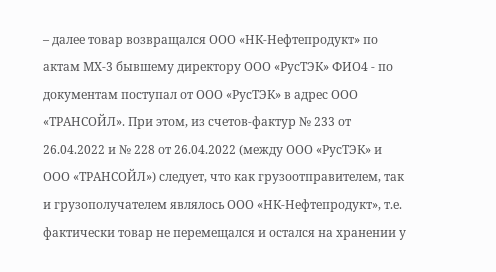– далее товар возвращался ООО «НК-Нефтепродукт» по актам МХ-3 бывшему директору ООО «РусТЭК» ФИО4 - по документам поступал от ООО «РусТЭК» в адрес ООО «ТРАНСОЙЛ». При этом, из счетов-фактур № 233 от 26.04.2022 и № 228 от 26.04.2022 (между ООО «РусТЭК» и ООО «ТРАНСОЙЛ») следует, что как грузоотправителем, так и грузополучателем являлось ООО «НК-Нефтепродукт», т.е. фактически товар не перемещался и остался на хранении у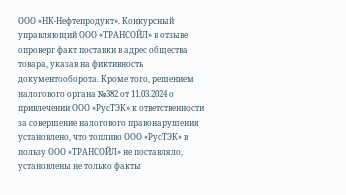ООО «НК-Нефтепродукт». Конкурсный управляющий ООО «ТРАНСОЙЛ» в отзыве опроверг факт поставки в адрес общества товара, указав на фиктивность документооборота. Кроме того, решением налогового органа №382 от 11.03.2024 о привлечении ООО «РусТЭК» к ответственности за совершение налогового правонарушения установлено, что топливо ООО «РусТЭК» в пользу ООО «ТРАНСОЙЛ» не поставляло, установлены не только факты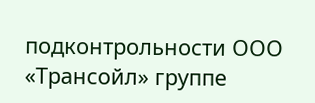подконтрольности ООО «Трансойл» группе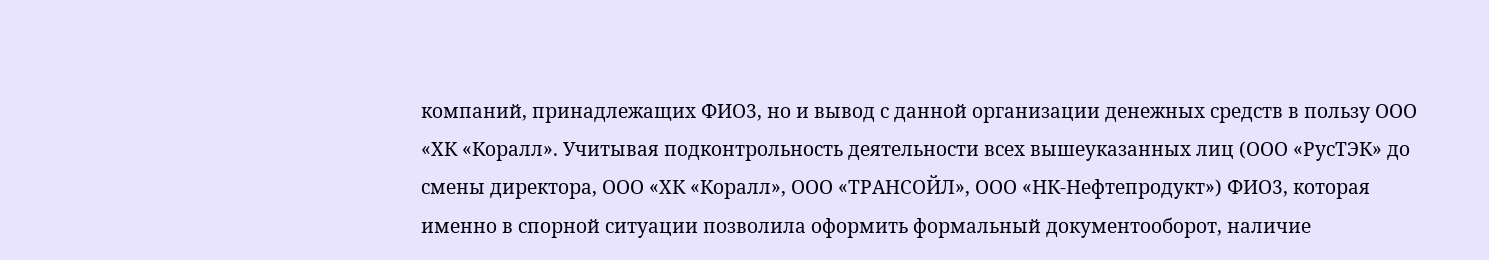компаний, принадлежащих ФИО3, но и вывод с данной организации денежных средств в пользу ООО «ХК «Коралл». Учитывая подконтрольность деятельности всех вышеуказанных лиц (ООО «РусТЭК» до смены директора, ООО «ХК «Коралл», ООО «ТРАНСОЙЛ», ООО «НК-Нефтепродукт») ФИО3, которая именно в спорной ситуации позволила оформить формальный документооборот, наличие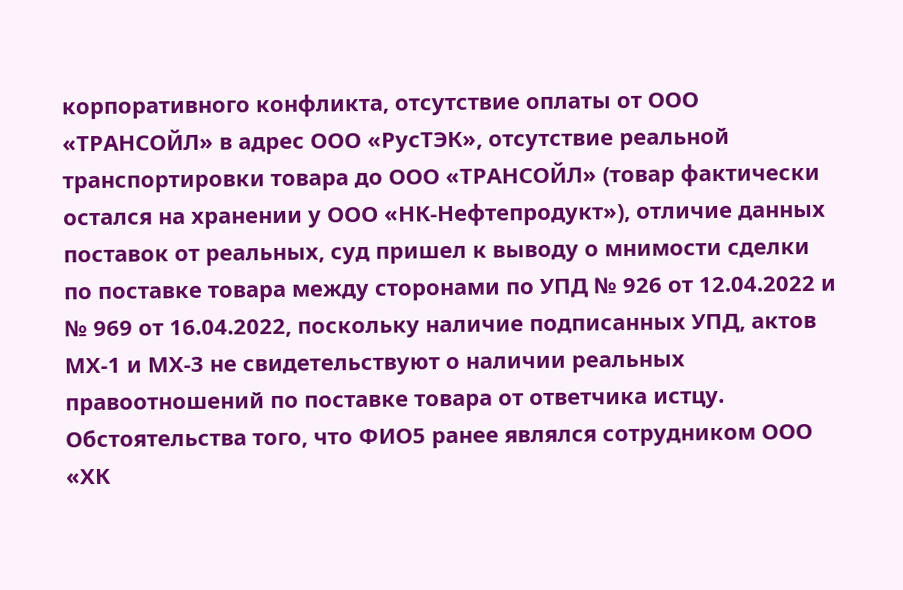корпоративного конфликта, отсутствие оплаты от ООО «ТРАНСОЙЛ» в адрес ООО «РусТЭК», отсутствие реальной транспортировки товара до ООО «ТРАНСОЙЛ» (товар фактически остался на хранении у ООО «НК-Нефтепродукт»), отличие данных поставок от реальных, суд пришел к выводу о мнимости сделки по поставке товара между сторонами по УПД № 926 от 12.04.2022 и № 969 от 16.04.2022, поскольку наличие подписанных УПД, актов МХ-1 и МХ-3 не свидетельствуют о наличии реальных правоотношений по поставке товара от ответчика истцу. Обстоятельства того, что ФИО5 ранее являлся сотрудником ООО «ХК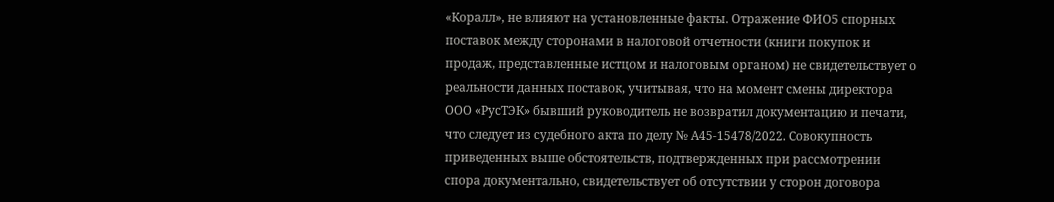«Коралл», не влияют на установленные факты. Отражение ФИО5 спорных поставок между сторонами в налоговой отчетности (книги покупок и продаж, представленные истцом и налоговым органом) не свидетельствует о реальности данных поставок, учитывая, что на момент смены директора ООО «РусТЭК» бывший руководитель не возвратил документацию и печати, что следует из судебного акта по делу № А45-15478/2022. Совокупность приведенных выше обстоятельств, подтвержденных при рассмотрении спора документально, свидетельствует об отсутствии у сторон договора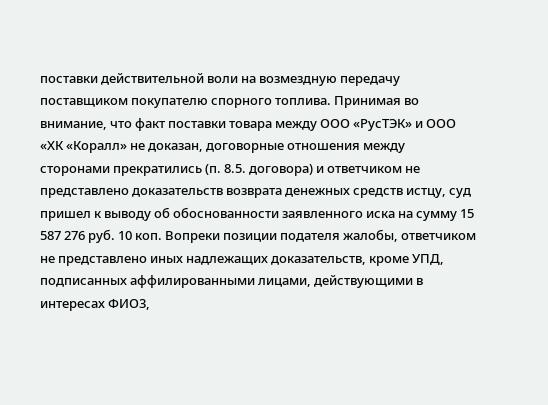поставки действительной воли на возмездную передачу поставщиком покупателю спорного топлива. Принимая во внимание, что факт поставки товара между ООО «РусТЭК» и ООО «ХК «Коралл» не доказан, договорные отношения между сторонами прекратились (п. 8.5. договора) и ответчиком не представлено доказательств возврата денежных средств истцу, суд пришел к выводу об обоснованности заявленного иска на сумму 15 587 276 руб. 10 коп. Вопреки позиции подателя жалобы, ответчиком не представлено иных надлежащих доказательств, кроме УПД, подписанных аффилированными лицами, действующими в интересах ФИО3,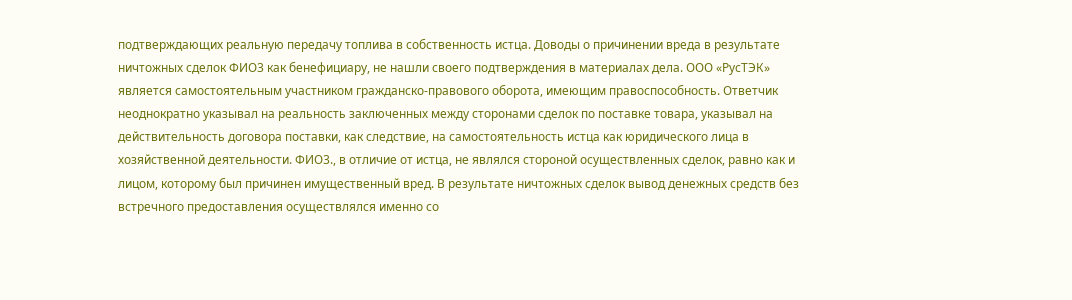подтверждающих реальную передачу топлива в собственность истца. Доводы о причинении вреда в результате ничтожных сделок ФИО3 как бенефициару, не нашли своего подтверждения в материалах дела. ООО «РусТЭК» является самостоятельным участником гражданско-правового оборота, имеющим правоспособность. Ответчик неоднократно указывал на реальность заключенных между сторонами сделок по поставке товара, указывал на действительность договора поставки, как следствие, на самостоятельность истца как юридического лица в хозяйственной деятельности. ФИО3., в отличие от истца, не являлся стороной осуществленных сделок, равно как и лицом, которому был причинен имущественный вред. В результате ничтожных сделок вывод денежных средств без встречного предоставления осуществлялся именно со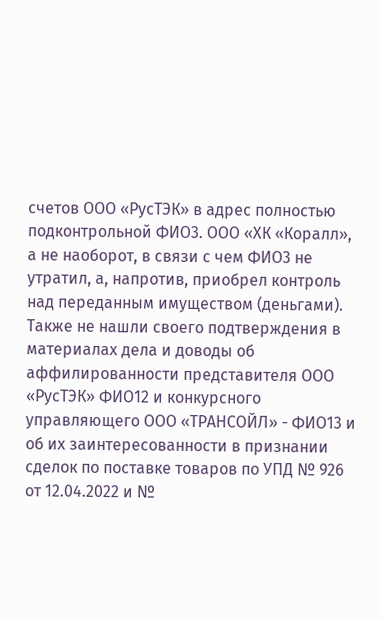счетов ООО «РусТЭК» в адрес полностью подконтрольной ФИО3. ООО «ХК «Коралл», а не наоборот, в связи с чем ФИО3 не утратил, а, напротив, приобрел контроль над переданным имуществом (деньгами). Также не нашли своего подтверждения в материалах дела и доводы об аффилированности представителя ООО «РусТЭК» ФИО12 и конкурсного управляющего ООО «ТРАНСОЙЛ» - ФИО13 и об их заинтересованности в признании сделок по поставке товаров по УПД № 926 от 12.04.2022 и №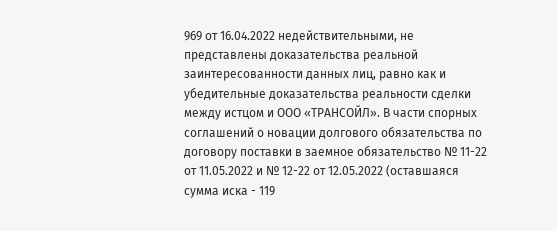969 от 16.04.2022 недействительными, не представлены доказательства реальной заинтересованности данных лиц, равно как и убедительные доказательства реальности сделки между истцом и ООО «ТРАНСОЙЛ». В части спорных соглашений о новации долгового обязательства по договору поставки в заемное обязательство № 11-22 от 11.05.2022 и № 12-22 от 12.05.2022 (оставшаяся сумма иска - 119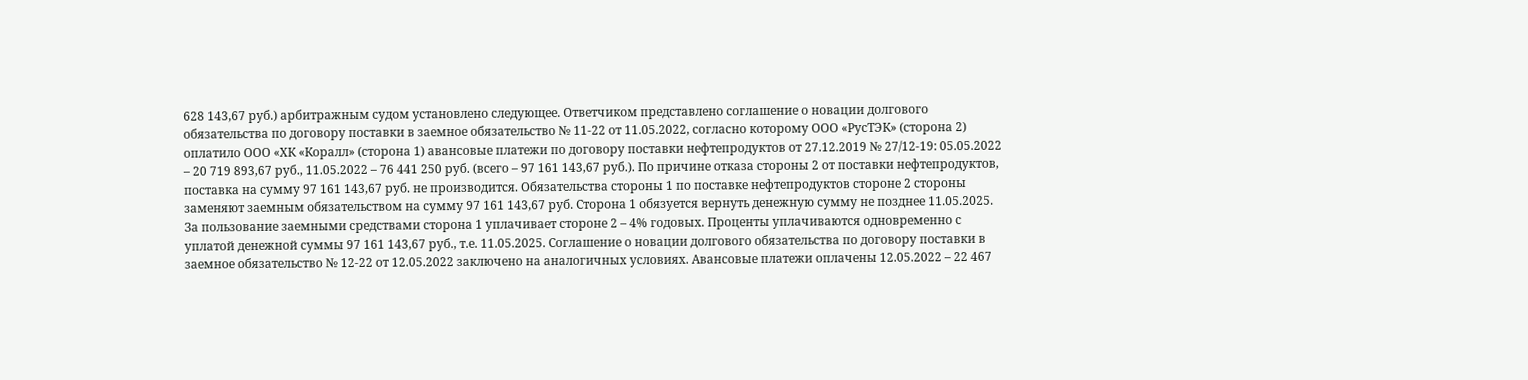628 143,67 руб.) арбитражным судом установлено следующее. Ответчиком представлено соглашение о новации долгового обязательства по договору поставки в заемное обязательство № 11-22 от 11.05.2022, согласно которому ООО «РусТЭК» (сторона 2) оплатило ООО «ХК «Коралл» (сторона 1) авансовые платежи по договору поставки нефтепродуктов от 27.12.2019 № 27/12-19: 05.05.2022 – 20 719 893,67 руб., 11.05.2022 – 76 441 250 руб. (всего – 97 161 143,67 руб.). По причине отказа стороны 2 от поставки нефтепродуктов, поставка на сумму 97 161 143,67 руб. не производится. Обязательства стороны 1 по поставке нефтепродуктов стороне 2 стороны заменяют заемным обязательством на сумму 97 161 143,67 руб. Сторона 1 обязуется вернуть денежную сумму не позднее 11.05.2025. За пользование заемными средствами сторона 1 уплачивает стороне 2 – 4% годовых. Проценты уплачиваются одновременно с уплатой денежной суммы 97 161 143,67 руб., т.е. 11.05.2025. Соглашение о новации долгового обязательства по договору поставки в заемное обязательство № 12-22 от 12.05.2022 заключено на аналогичных условиях. Авансовые платежи оплачены 12.05.2022 – 22 467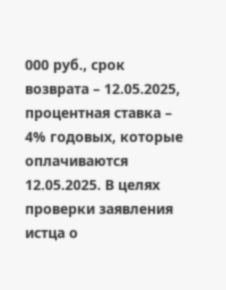000 руб., срок возврата – 12.05.2025, процентная ставка – 4% годовых, которые оплачиваются 12.05.2025. В целях проверки заявления истца о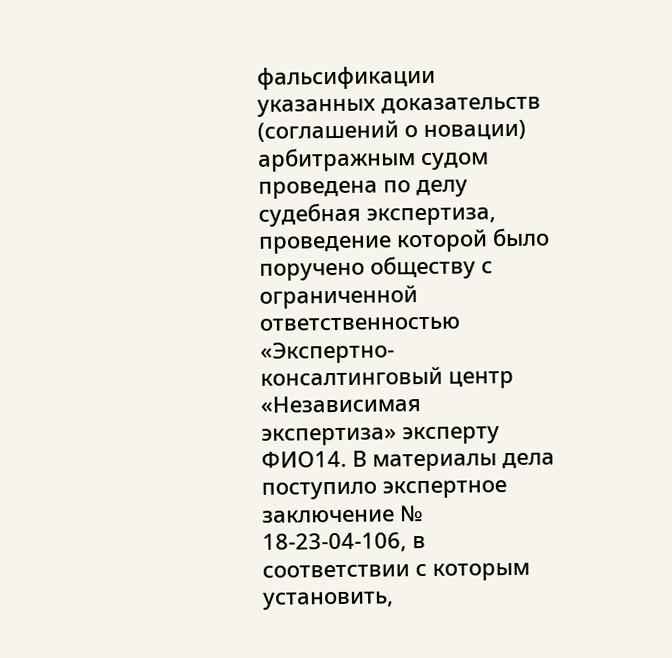фальсификации указанных доказательств (соглашений о новации) арбитражным судом проведена по делу судебная экспертиза, проведение которой было поручено обществу с ограниченной ответственностью «Экспертно-консалтинговый центр «Независимая экспертиза» эксперту ФИО14. В материалы дела поступило экспертное заключение № 18-23-04-106, в соответствии с которым установить,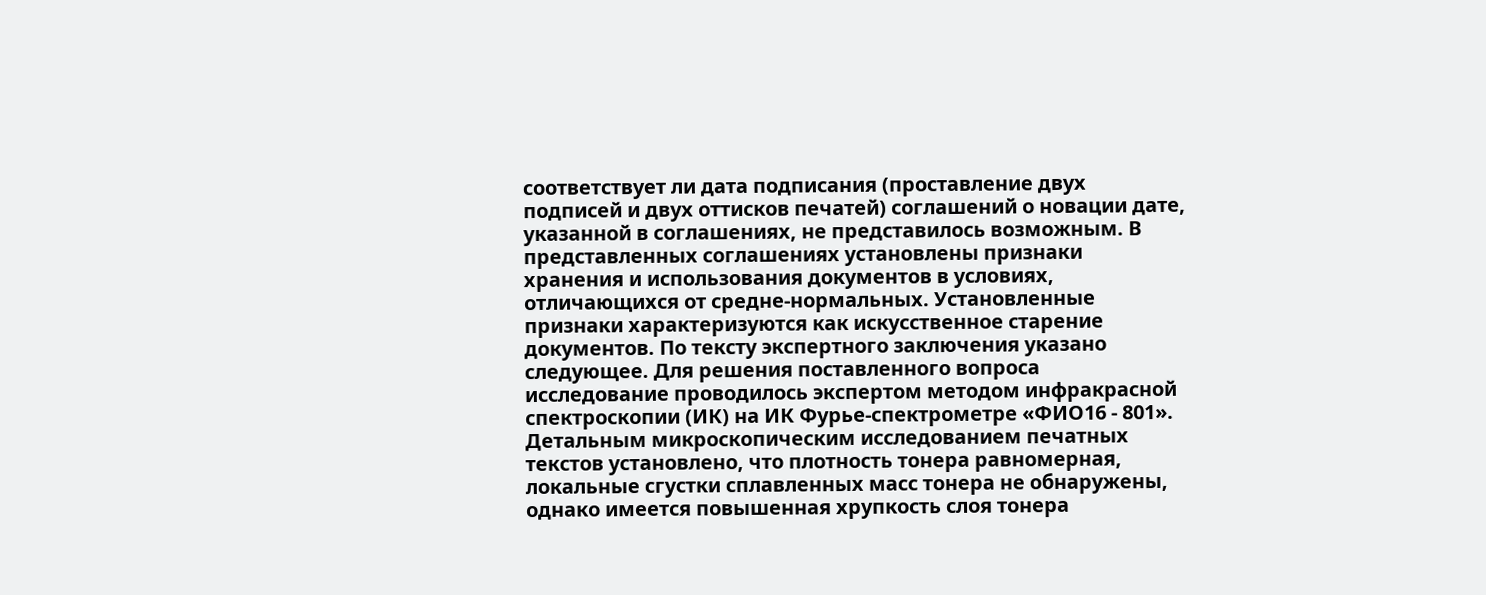соответствует ли дата подписания (проставление двух подписей и двух оттисков печатей) соглашений о новации дате, указанной в соглашениях, не представилось возможным. В представленных соглашениях установлены признаки хранения и использования документов в условиях, отличающихся от средне-нормальных. Установленные признаки характеризуются как искусственное старение документов. По тексту экспертного заключения указано следующее. Для решения поставленного вопроса исследование проводилось экспертом методом инфракрасной спектроскопии (ИК) на ИК Фурье-спектрометре «ФИО16 - 801». Детальным микроскопическим исследованием печатных текстов установлено, что плотность тонера равномерная, локальные сгустки сплавленных масс тонера не обнаружены, однако имеется повышенная хрупкость слоя тонера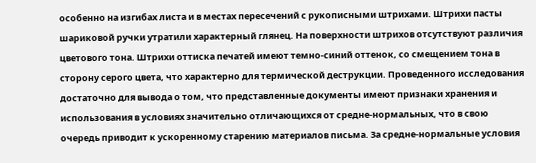особенно на изгибах листа и в местах пересечений с рукописными штрихами. Штрихи пасты шариковой ручки утратили характерный глянец. На поверхности штрихов отсутствуют различия цветового тона. Штрихи оттиска печатей имеют темно-синий оттенок, со смещением тона в сторону серого цвета, что характерно для термической деструкции. Проведенного исследования достаточно для вывода о том, что представленные документы имеют признаки хранения и использования в условиях значительно отличающихся от средне-нормальных, что в свою очередь приводит к ускоренному старению материалов письма. За средне-нормальные условия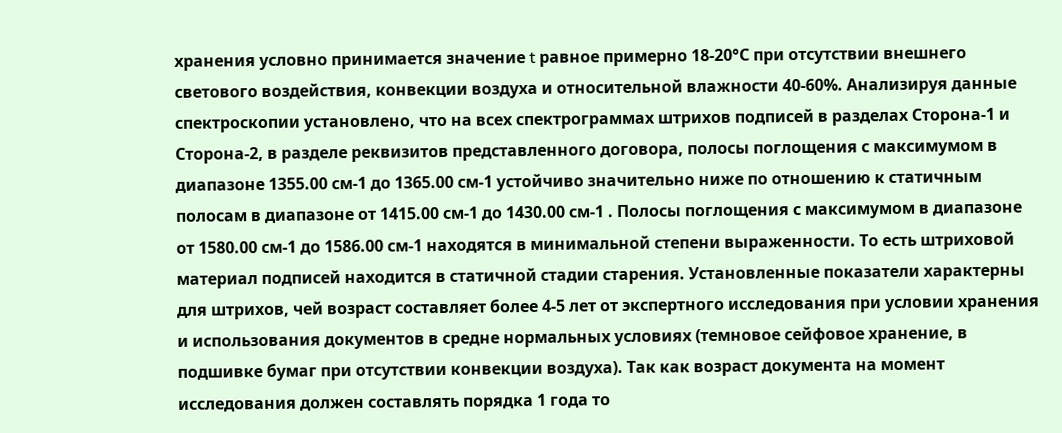хранения условно принимается значение t равное примерно 18-20°С при отсутствии внешнего светового воздействия, конвекции воздуха и относительной влажности 40-60%. Анализируя данные спектроскопии установлено, что на всех спектрограммах штрихов подписей в разделах Сторона-1 и Сторона-2, в разделе реквизитов представленного договора, полосы поглощения с максимумом в диапазоне 1355.00 см-1 до 1365.00 см-1 устойчиво значительно ниже по отношению к статичным полосам в диапазоне от 1415.00 см-1 до 1430.00 см-1 . Полосы поглощения с максимумом в диапазоне от 1580.00 см-1 до 1586.00 см-1 находятся в минимальной степени выраженности. То есть штриховой материал подписей находится в статичной стадии старения. Установленные показатели характерны для штрихов, чей возраст составляет более 4-5 лет от экспертного исследования при условии хранения и использования документов в средне нормальных условиях (темновое сейфовое хранение, в подшивке бумаг при отсутствии конвекции воздуха). Так как возраст документа на момент исследования должен составлять порядка 1 года то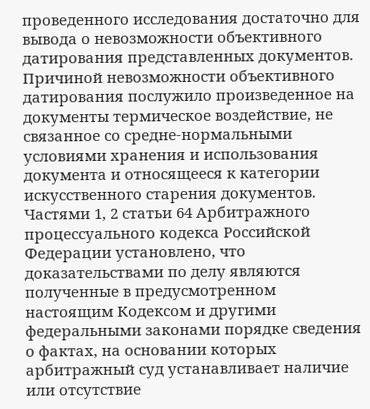проведенного исследования достаточно для вывода о невозможности объективного датирования представленных документов. Причиной невозможности объективного датирования послужило произведенное на документы термическое воздействие, не связанное со средне-нормальными условиями хранения и использования документа и относящееся к категории искусственного старения документов. Частями 1, 2 статьи 64 Арбитражного процессуального кодекса Российской Федерации установлено, что доказательствами по делу являются полученные в предусмотренном настоящим Кодексом и другими федеральными законами порядке сведения о фактах, на основании которых арбитражный суд устанавливает наличие или отсутствие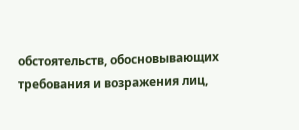обстоятельств, обосновывающих требования и возражения лиц,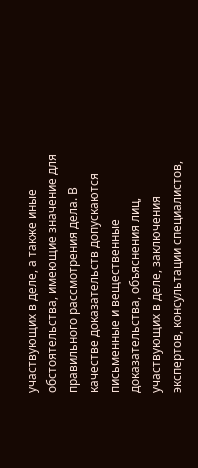участвующих в деле, а также иные обстоятельства, имеющие значение для правильного рассмотрения дела. В качестве доказательств допускаются письменные и вещественные доказательства, объяснения лиц, участвующих в деле, заключения экспертов, консультации специалистов,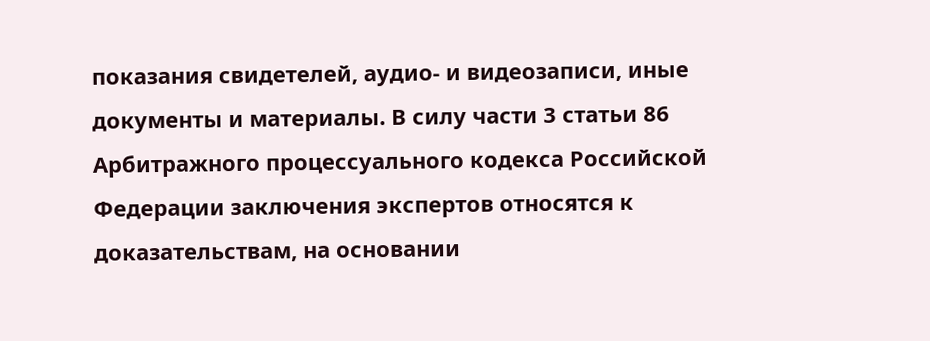показания свидетелей, аудио- и видеозаписи, иные документы и материалы. В силу части 3 статьи 86 Арбитражного процессуального кодекса Российской Федерации заключения экспертов относятся к доказательствам, на основании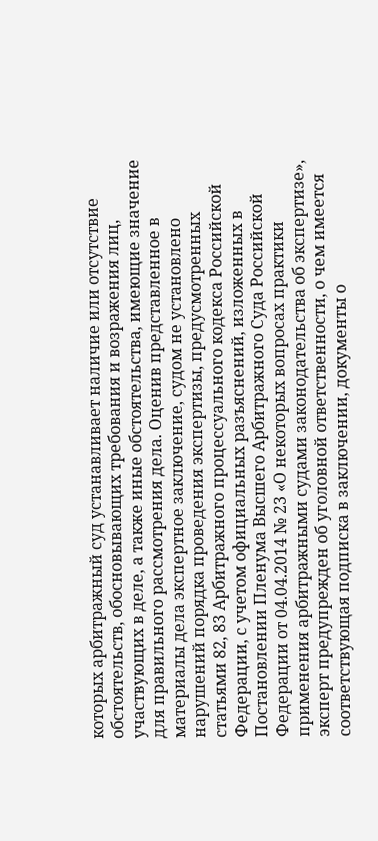которых арбитражный суд устанавливает наличие или отсутствие обстоятельств, обосновывающих требования и возражения лиц, участвующих в деле, а также иные обстоятельства, имеющие значение для правильного рассмотрения дела. Оценив представленное в материалы дела экспертное заключение, судом не установлено нарушений порядка проведения экспертизы, предусмотренных статьями 82, 83 Арбитражного процессуального кодекса Российской Федерации, с учетом официальных разъяснений, изложенных в Постановлении Пленума Высшего Арбитражного Суда Российской Федерации от 04.04.2014 № 23 «О некоторых вопросах практики применения арбитражными судами законодательства об экспертизе», эксперт предупрежден об уголовной ответственности, о чем имеется соответствующая подписка в заключении, документы о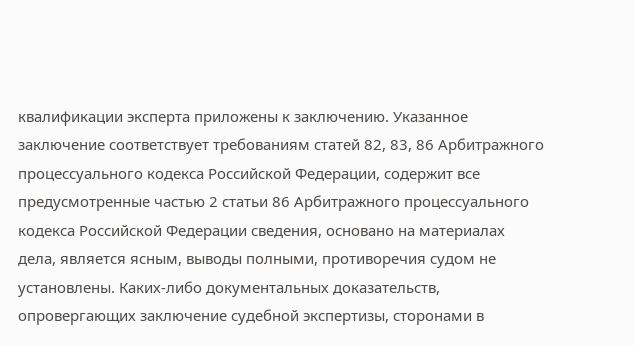квалификации эксперта приложены к заключению. Указанное заключение соответствует требованиям статей 82, 83, 86 Арбитражного процессуального кодекса Российской Федерации, содержит все предусмотренные частью 2 статьи 86 Арбитражного процессуального кодекса Российской Федерации сведения, основано на материалах дела, является ясным, выводы полными, противоречия судом не установлены. Каких-либо документальных доказательств, опровергающих заключение судебной экспертизы, сторонами в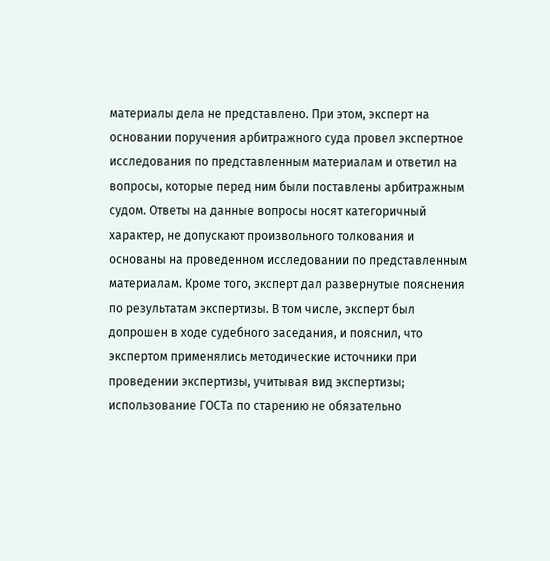материалы дела не представлено. При этом, эксперт на основании поручения арбитражного суда провел экспертное исследования по представленным материалам и ответил на вопросы, которые перед ним были поставлены арбитражным судом. Ответы на данные вопросы носят категоричный характер, не допускают произвольного толкования и основаны на проведенном исследовании по представленным материалам. Кроме того, эксперт дал развернутые пояснения по результатам экспертизы. В том числе, эксперт был допрошен в ходе судебного заседания, и пояснил, что экспертом применялись методические источники при проведении экспертизы, учитывая вид экспертизы; использование ГОСТа по старению не обязательно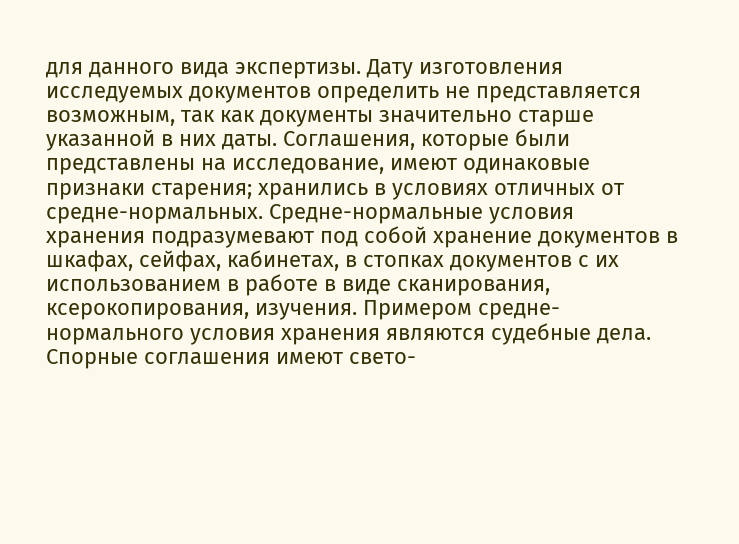для данного вида экспертизы. Дату изготовления исследуемых документов определить не представляется возможным, так как документы значительно старше указанной в них даты. Соглашения, которые были представлены на исследование, имеют одинаковые признаки старения; хранились в условиях отличных от средне-нормальных. Средне-нормальные условия хранения подразумевают под собой хранение документов в шкафах, сейфах, кабинетах, в стопках документов с их использованием в работе в виде сканирования, ксерокопирования, изучения. Примером средне-нормального условия хранения являются судебные дела. Спорные соглашения имеют свето-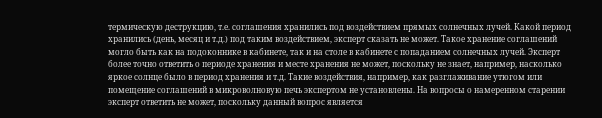термическую деструкцию, т.е. соглашения хранились под воздействием прямых солнечных лучей. Какой период хранились (день, месяц и т.д.) под таким воздействием, эксперт сказать не может. Такое хранение соглашений могло быть как на подоконнике в кабинете, так и на столе в кабинете с попаданием солнечных лучей. Эксперт более точно ответить о периоде хранения и месте хранения не может, поскольку не знает, например, насколько яркое солнце было в период хранения и т.д. Такие воздействия, например, как разглаживание утюгом или помещение соглашений в микроволновую печь экспертом не установлены. На вопросы о намеренном старении эксперт ответить не может, поскольку данный вопрос является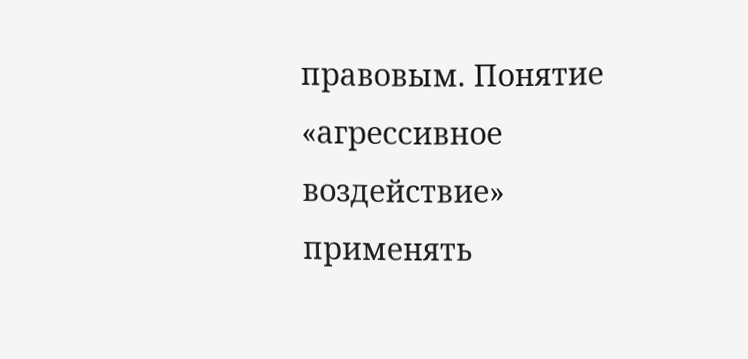правовым. Понятие «агрессивное воздействие» применять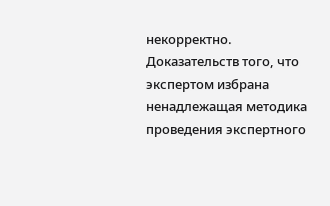некорректно. Доказательств того, что экспертом избрана ненадлежащая методика проведения экспертного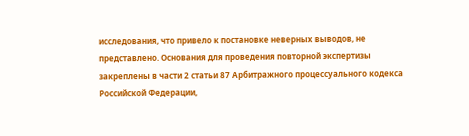исследования, что привело к постановке неверных выводов, не представлено. Основания для проведения повторной экспертизы закреплены в части 2 статьи 87 Арбитражного процессуального кодекса Российской Федерации,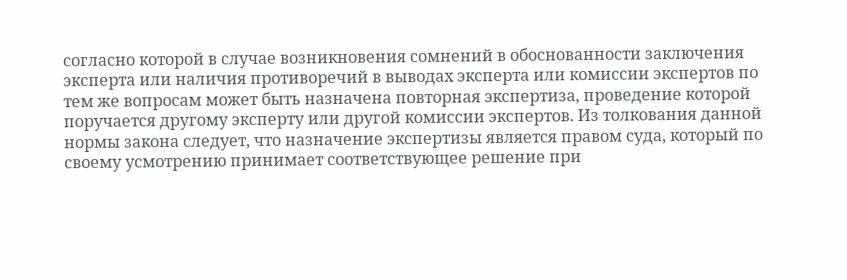согласно которой в случае возникновения сомнений в обоснованности заключения эксперта или наличия противоречий в выводах эксперта или комиссии экспертов по тем же вопросам может быть назначена повторная экспертиза, проведение которой поручается другому эксперту или другой комиссии экспертов. Из толкования данной нормы закона следует, что назначение экспертизы является правом суда, который по своему усмотрению принимает соответствующее решение при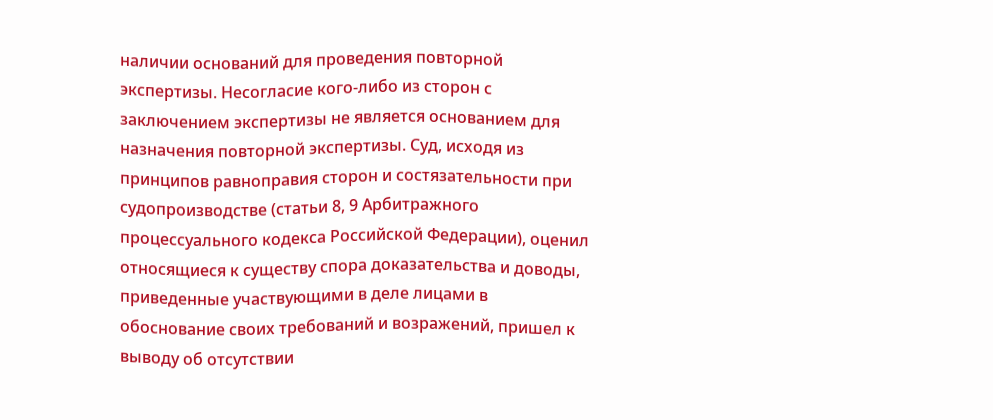наличии оснований для проведения повторной экспертизы. Несогласие кого-либо из сторон с заключением экспертизы не является основанием для назначения повторной экспертизы. Суд, исходя из принципов равноправия сторон и состязательности при судопроизводстве (статьи 8, 9 Арбитражного процессуального кодекса Российской Федерации), оценил относящиеся к существу спора доказательства и доводы, приведенные участвующими в деле лицами в обоснование своих требований и возражений, пришел к выводу об отсутствии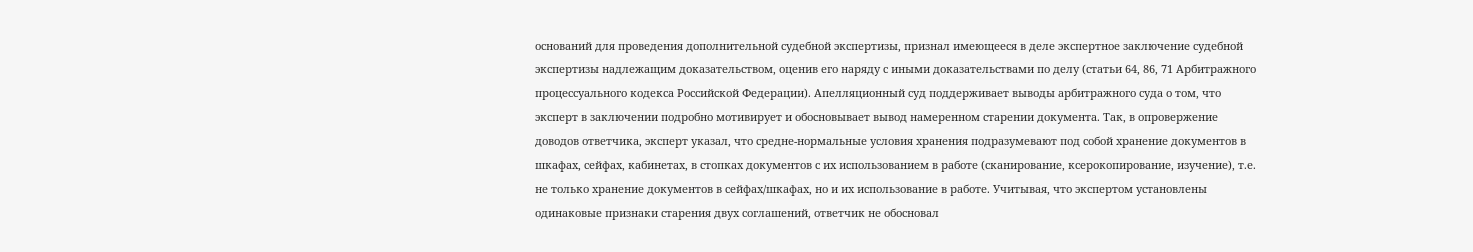оснований для проведения дополнительной судебной экспертизы, признал имеющееся в деле экспертное заключение судебной экспертизы надлежащим доказательством, оценив его наряду с иными доказательствами по делу (статьи 64, 86, 71 Арбитражного процессуального кодекса Российской Федерации). Апелляционный суд поддерживает выводы арбитражного суда о том, что эксперт в заключении подробно мотивирует и обосновывает вывод намеренном старении документа. Так, в опровержение доводов ответчика, эксперт указал, что средне-нормальные условия хранения подразумевают под собой хранение документов в шкафах, сейфах, кабинетах, в стопках документов с их использованием в работе (сканирование, ксерокопирование, изучение), т.е. не только хранение документов в сейфах/шкафах, но и их использование в работе. Учитывая, что экспертом установлены одинаковые признаки старения двух соглашений, ответчик не обосновал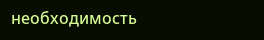необходимость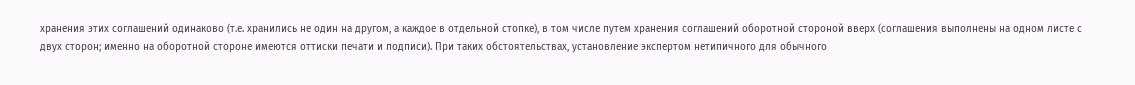хранения этих соглашений одинаково (т.е. хранились не один на другом, а каждое в отдельной стопке), в том числе путем хранения соглашений оборотной стороной вверх (соглашения выполнены на одном листе с двух сторон; именно на оборотной стороне имеются оттиски печати и подписи). При таких обстоятельствах, установление экспертом нетипичного для обычного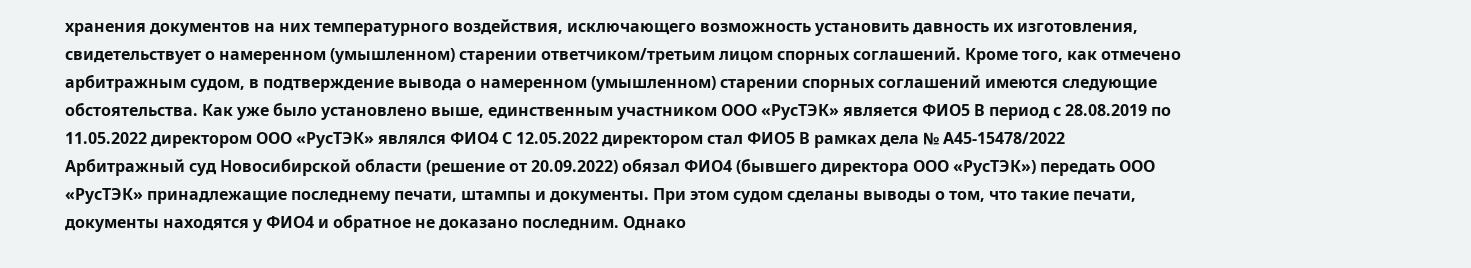хранения документов на них температурного воздействия, исключающего возможность установить давность их изготовления, свидетельствует о намеренном (умышленном) старении ответчиком/третьим лицом спорных соглашений. Кроме того, как отмечено арбитражным судом, в подтверждение вывода о намеренном (умышленном) старении спорных соглашений имеются следующие обстоятельства. Как уже было установлено выше, единственным участником ООО «РусТЭК» является ФИО5 В период с 28.08.2019 по 11.05.2022 директором ООО «РусТЭК» являлся ФИО4 С 12.05.2022 директором стал ФИО5 В рамках дела № А45-15478/2022 Арбитражный суд Новосибирской области (решение от 20.09.2022) обязал ФИО4 (бывшего директора ООО «РусТЭК») передать ООО «РусТЭК» принадлежащие последнему печати, штампы и документы. При этом судом сделаны выводы о том, что такие печати, документы находятся у ФИО4 и обратное не доказано последним. Однако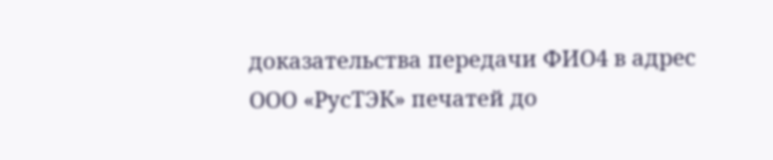доказательства передачи ФИО4 в адрес ООО «РусТЭК» печатей до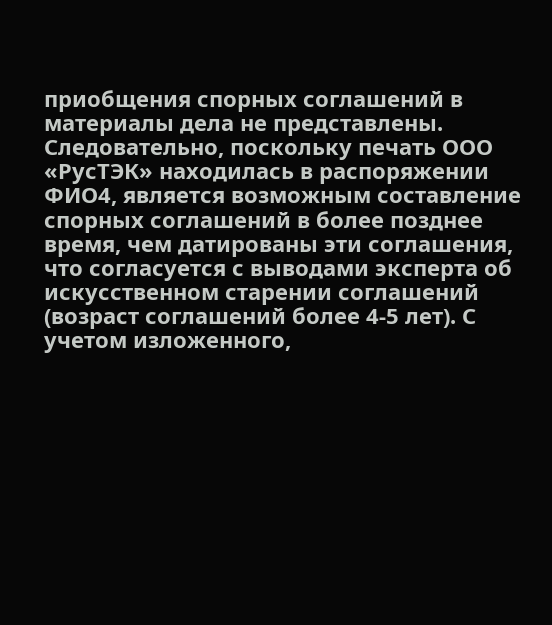приобщения спорных соглашений в материалы дела не представлены. Следовательно, поскольку печать ООО «РусТЭК» находилась в распоряжении ФИО4, является возможным составление спорных соглашений в более позднее время, чем датированы эти соглашения, что согласуется с выводами эксперта об искусственном старении соглашений (возраст соглашений более 4-5 лет). С учетом изложенного,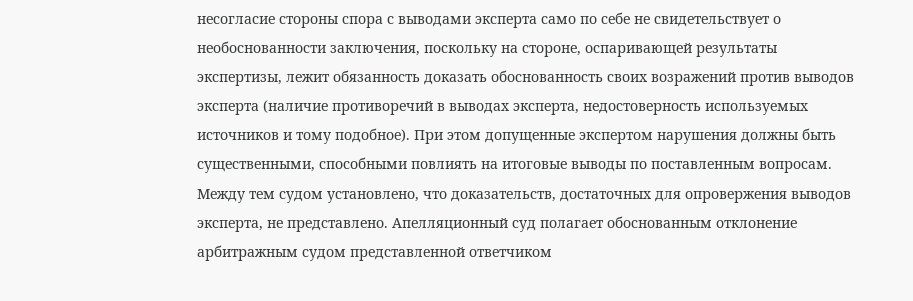несогласие стороны спора с выводами эксперта само по себе не свидетельствует о необоснованности заключения, поскольку на стороне, оспаривающей результаты экспертизы, лежит обязанность доказать обоснованность своих возражений против выводов эксперта (наличие противоречий в выводах эксперта, недостоверность используемых источников и тому подобное). При этом допущенные экспертом нарушения должны быть существенными, способными повлиять на итоговые выводы по поставленным вопросам. Между тем судом установлено, что доказательств, достаточных для опровержения выводов эксперта, не представлено. Апелляционный суд полагает обоснованным отклонение арбитражным судом представленной ответчиком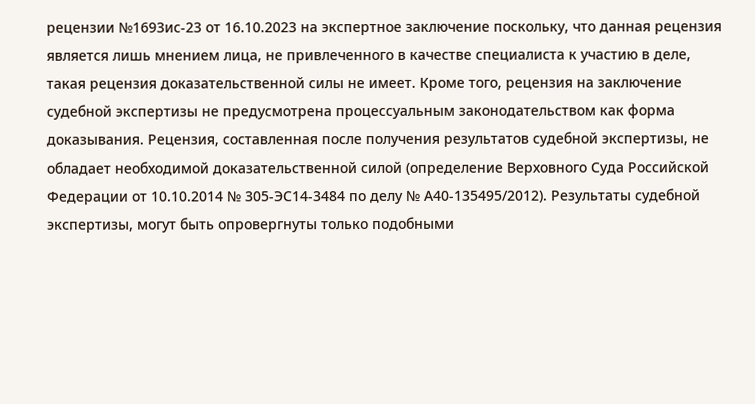рецензии №1693ис-23 от 16.10.2023 на экспертное заключение поскольку, что данная рецензия является лишь мнением лица, не привлеченного в качестве специалиста к участию в деле, такая рецензия доказательственной силы не имеет. Кроме того, рецензия на заключение судебной экспертизы не предусмотрена процессуальным законодательством как форма доказывания. Рецензия, составленная после получения результатов судебной экспертизы, не обладает необходимой доказательственной силой (определение Верховного Суда Российской Федерации от 10.10.2014 № 305-ЭС14-3484 по делу № А40-135495/2012). Результаты судебной экспертизы, могут быть опровергнуты только подобными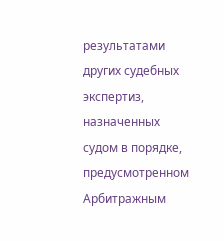результатами других судебных экспертиз, назначенных судом в порядке, предусмотренном Арбитражным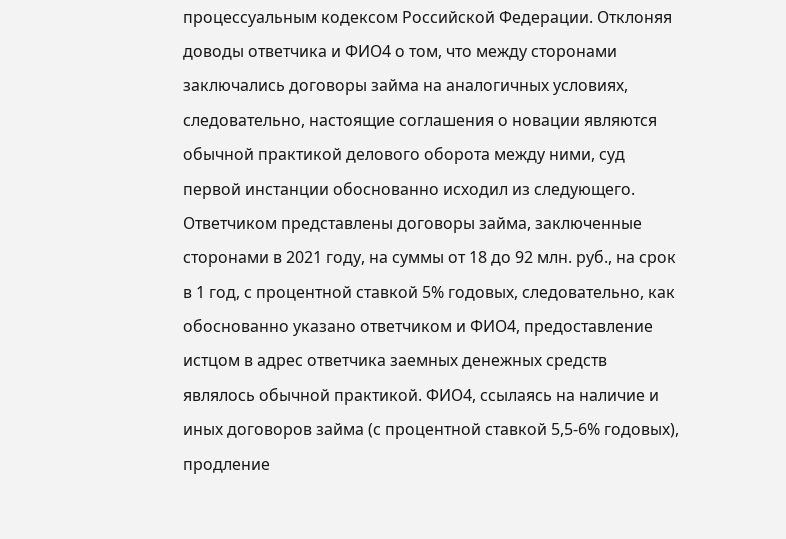процессуальным кодексом Российской Федерации. Отклоняя доводы ответчика и ФИО4 о том, что между сторонами заключались договоры займа на аналогичных условиях, следовательно, настоящие соглашения о новации являются обычной практикой делового оборота между ними, суд первой инстанции обоснованно исходил из следующего. Ответчиком представлены договоры займа, заключенные сторонами в 2021 году, на суммы от 18 до 92 млн. руб., на срок в 1 год, с процентной ставкой 5% годовых, следовательно, как обоснованно указано ответчиком и ФИО4, предоставление истцом в адрес ответчика заемных денежных средств являлось обычной практикой. ФИО4, ссылаясь на наличие и иных договоров займа (с процентной ставкой 5,5-6% годовых), продление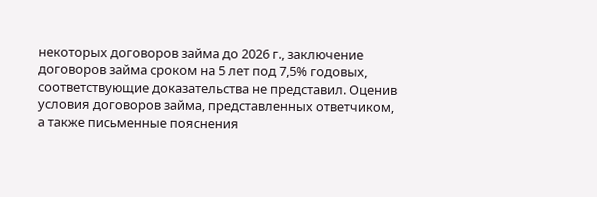некоторых договоров займа до 2026 г., заключение договоров займа сроком на 5 лет под 7,5% годовых, соответствующие доказательства не представил. Оценив условия договоров займа, представленных ответчиком, а также письменные пояснения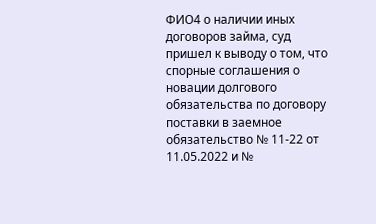ФИО4 о наличии иных договоров займа, суд пришел к выводу о том, что спорные соглашения о новации долгового обязательства по договору поставки в заемное обязательство № 11-22 от 11.05.2022 и №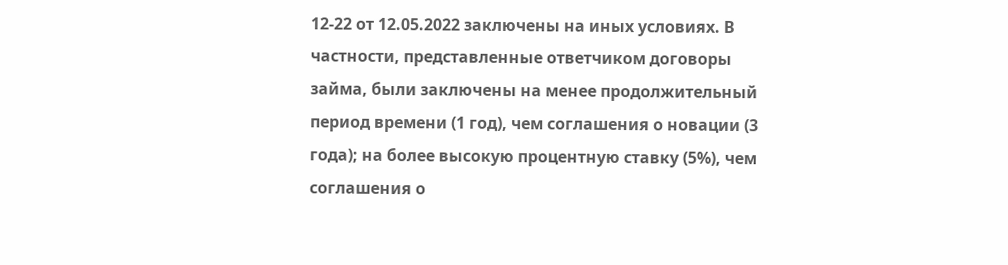12-22 от 12.05.2022 заключены на иных условиях. В частности, представленные ответчиком договоры займа, были заключены на менее продолжительный период времени (1 год), чем соглашения о новации (3 года); на более высокую процентную ставку (5%), чем соглашения о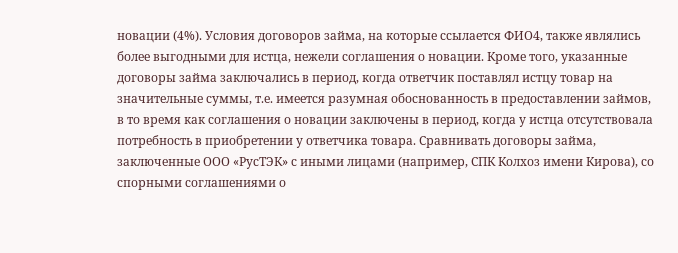новации (4%). Условия договоров займа, на которые ссылается ФИО4, также являлись более выгодными для истца, нежели соглашения о новации. Кроме того, указанные договоры займа заключались в период, когда ответчик поставлял истцу товар на значительные суммы, т.е. имеется разумная обоснованность в предоставлении займов, в то время как соглашения о новации заключены в период, когда у истца отсутствовала потребность в приобретении у ответчика товара. Сравнивать договоры займа, заключенные ООО «РусТЭК» с иными лицами (например, СПК Колхоз имени Кирова), со спорными соглашениями о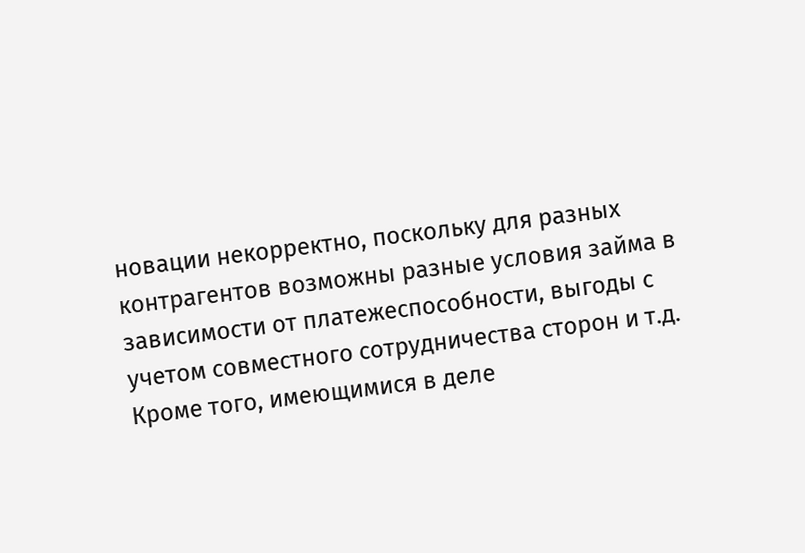новации некорректно, поскольку для разных контрагентов возможны разные условия займа в зависимости от платежеспособности, выгоды с учетом совместного сотрудничества сторон и т.д. Кроме того, имеющимися в деле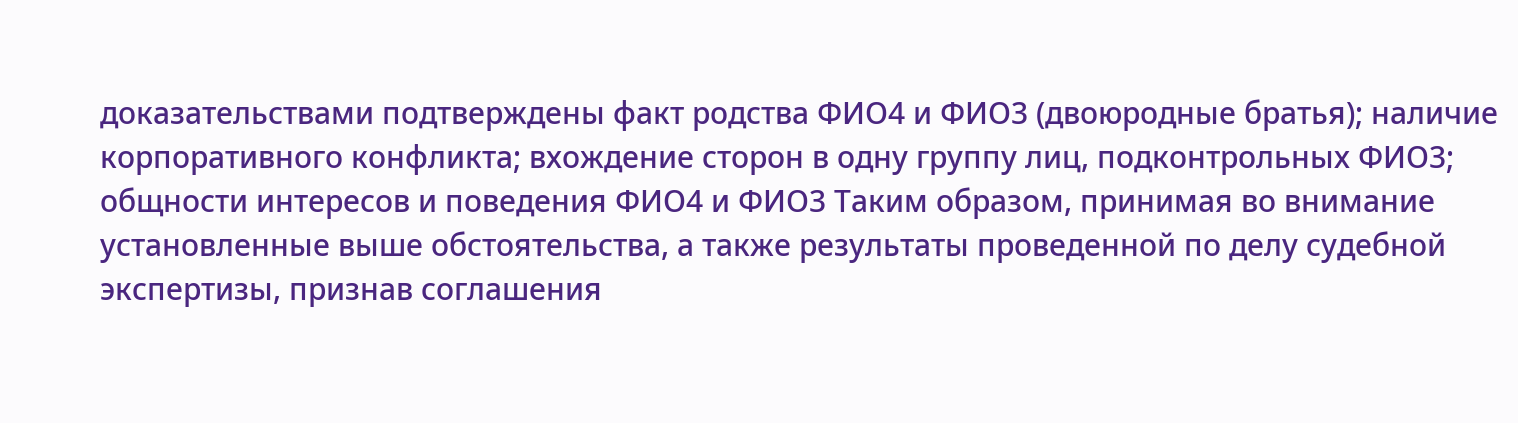доказательствами подтверждены факт родства ФИО4 и ФИО3 (двоюродные братья); наличие корпоративного конфликта; вхождение сторон в одну группу лиц, подконтрольных ФИО3; общности интересов и поведения ФИО4 и ФИО3 Таким образом, принимая во внимание установленные выше обстоятельства, а также результаты проведенной по делу судебной экспертизы, признав соглашения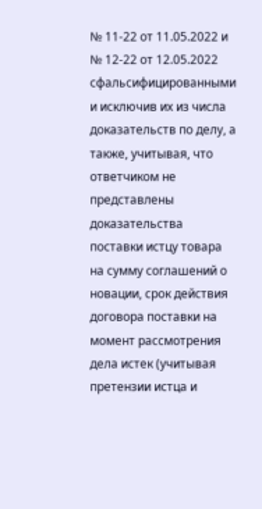№ 11-22 от 11.05.2022 и № 12-22 от 12.05.2022 сфальсифицированными и исключив их из числа доказательств по делу, а также, учитывая, что ответчиком не представлены доказательства поставки истцу товара на сумму соглашений о новации, срок действия договора поставки на момент рассмотрения дела истек (учитывая претензии истца и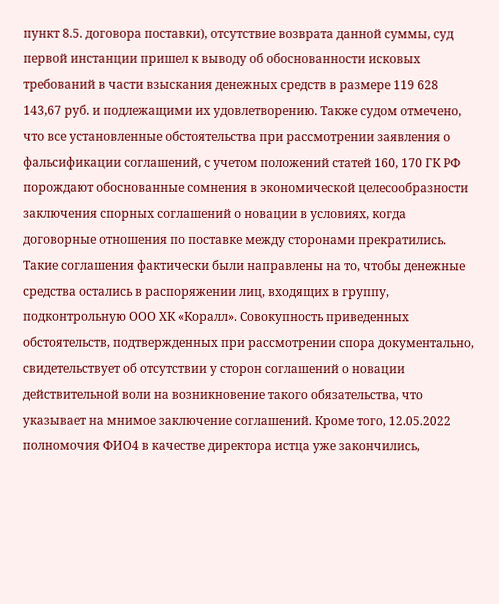пункт 8.5. договора поставки), отсутствие возврата данной суммы, суд первой инстанции пришел к выводу об обоснованности исковых требований в части взыскания денежных средств в размере 119 628 143,67 руб. и подлежащими их удовлетворению. Также судом отмечено, что все установленные обстоятельства при рассмотрении заявления о фальсификации соглашений, с учетом положений статей 160, 170 ГК РФ порождают обоснованные сомнения в экономической целесообразности заключения спорных соглашений о новации в условиях, когда договорные отношения по поставке между сторонами прекратились. Такие соглашения фактически были направлены на то, чтобы денежные средства остались в распоряжении лиц, входящих в группу, подконтрольную ООО ХК «Коралл». Совокупность приведенных обстоятельств, подтвержденных при рассмотрении спора документально, свидетельствует об отсутствии у сторон соглашений о новации действительной воли на возникновение такого обязательства, что указывает на мнимое заключение соглашений. Кроме того, 12.05.2022 полномочия ФИО4 в качестве директора истца уже закончились,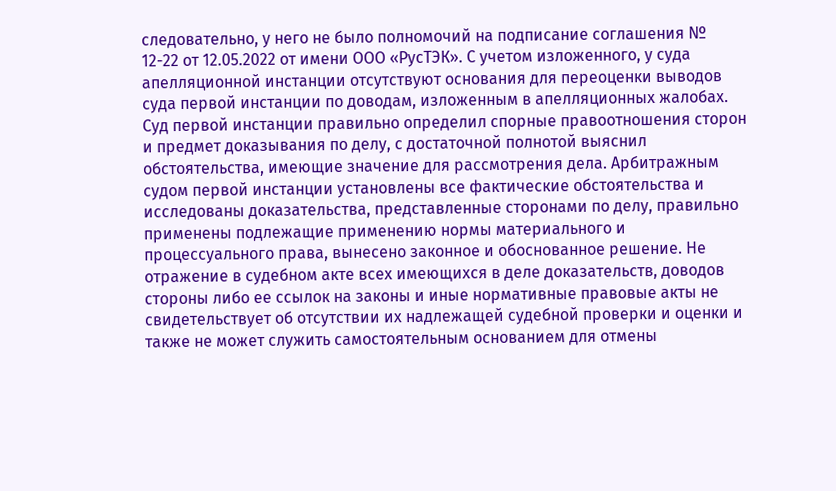следовательно, у него не было полномочий на подписание соглашения № 12-22 от 12.05.2022 от имени ООО «РусТЭК». С учетом изложенного, у суда апелляционной инстанции отсутствуют основания для переоценки выводов суда первой инстанции по доводам, изложенным в апелляционных жалобах. Суд первой инстанции правильно определил спорные правоотношения сторон и предмет доказывания по делу, с достаточной полнотой выяснил обстоятельства, имеющие значение для рассмотрения дела. Арбитражным судом первой инстанции установлены все фактические обстоятельства и исследованы доказательства, представленные сторонами по делу, правильно применены подлежащие применению нормы материального и процессуального права, вынесено законное и обоснованное решение. Не отражение в судебном акте всех имеющихся в деле доказательств, доводов стороны либо ее ссылок на законы и иные нормативные правовые акты не свидетельствует об отсутствии их надлежащей судебной проверки и оценки и также не может служить самостоятельным основанием для отмены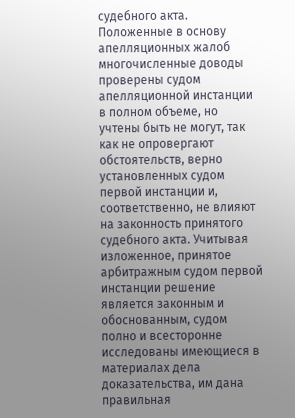судебного акта. Положенные в основу апелляционных жалоб многочисленные доводы проверены судом апелляционной инстанции в полном объеме, но учтены быть не могут, так как не опровергают обстоятельств, верно установленных судом первой инстанции и, соответственно, не влияют на законность принятого судебного акта. Учитывая изложенное, принятое арбитражным судом первой инстанции решение является законным и обоснованным, судом полно и всесторонне исследованы имеющиеся в материалах дела доказательства, им дана правильная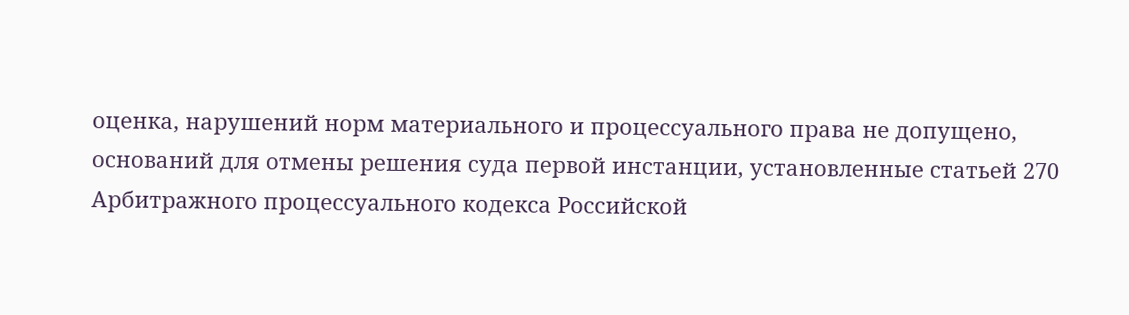оценка, нарушений норм материального и процессуального права не допущено, оснований для отмены решения суда первой инстанции, установленные статьей 270 Арбитражного процессуального кодекса Российской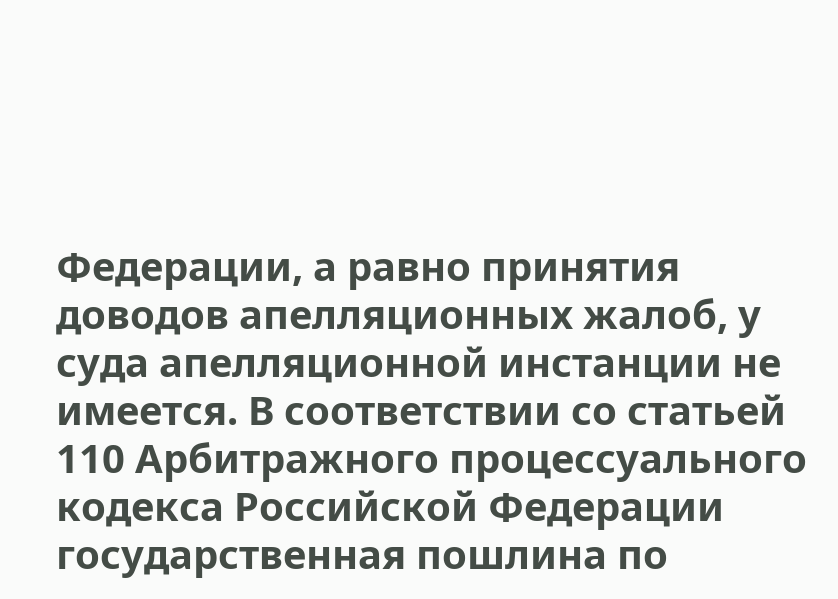Федерации, а равно принятия доводов апелляционных жалоб, у суда апелляционной инстанции не имеется. В соответствии со статьей 110 Арбитражного процессуального кодекса Российской Федерации государственная пошлина по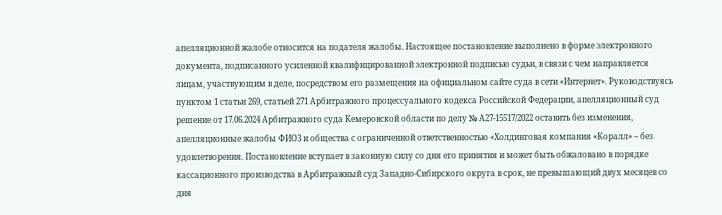апелляционной жалобе относится на подателя жалобы. Настоящее постановление выполнено в форме электронного документа, подписанного усиленной квалифицированной электронной подписью судьи, в связи с чем направляется лицам, участвующим в деле, посредством его размещения на официальном сайте суда в сети «Интернет». Руководствуясь пунктом 1 статьи 269, статьей 271 Арбитражного процессуального кодекса Российской Федерации, апелляционный суд решение от 17.06.2024 Арбитражного суда Кемеровской области по делу № А27-15517/2022 оставить без изменения, апелляционные жалобы ФИО3 и общества с ограниченной ответственностью «Холдинговая компания «Коралл» – без удовлетворения. Постановление вступает в законную силу со дня его принятия и может быть обжаловано в порядке кассационного производства в Арбитражный суд Западно-Сибирского округа в срок, не превышающий двух месяцев со дня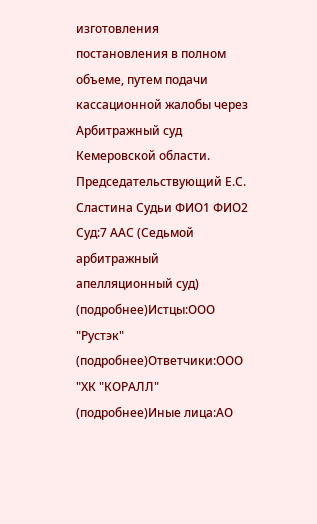изготовления постановления в полном объеме, путем подачи кассационной жалобы через Арбитражный суд Кемеровской области. Председательствующий Е.С. Сластина Судьи ФИО1 ФИО2 Суд:7 ААС (Седьмой арбитражный апелляционный суд) (подробнее)Истцы:ООО "Рустэк" (подробнее)Ответчики:ООО "ХК "КОРАЛЛ" (подробнее)Иные лица:АО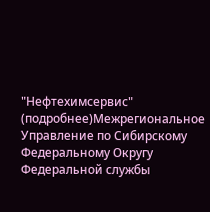"Нефтехимсервис" (подробнее)Межрегиональное Управление по Сибирскому Федеральному Округу Федеральной службы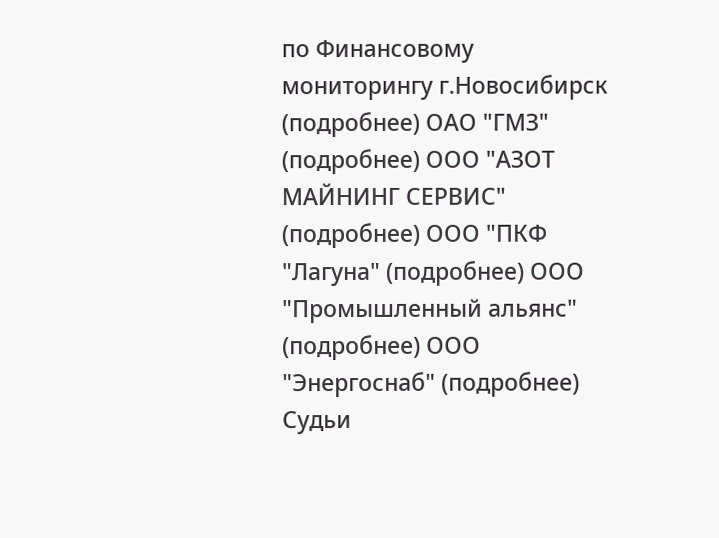по Финансовому мониторингу г.Новосибирск (подробнее) ОАО "ГМЗ" (подробнее) ООО "АЗОТ МАЙНИНГ СЕРВИС" (подробнее) ООО "ПКФ "Лагуна" (подробнее) ООО "Промышленный альянс" (подробнее) ООО "Энергоснаб" (подробнее) Судьи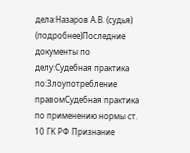дела:Назаров А.В. (судья) (подробнее)Последние документы по делу:Судебная практика по:Злоупотребление правомСудебная практика по применению нормы ст. 10 ГК РФ Признание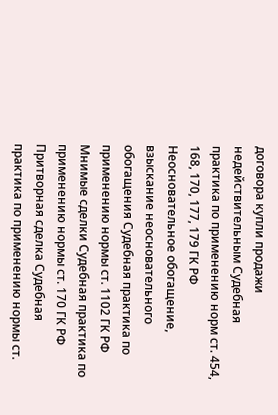договора купли продажи недействительным Судебная практика по применению норм ст. 454, 168, 170, 177, 179 ГК РФ
Неосновательное обогащение, взыскание неосновательного обогащения Судебная практика по применению нормы ст. 1102 ГК РФ Мнимые сделки Судебная практика по применению нормы ст. 170 ГК РФ Притворная сделка Судебная практика по применению нормы ст.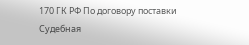170 ГК РФ По договору поставки Судебная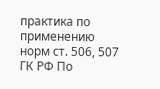практика по применению норм ст. 506, 507 ГК РФ По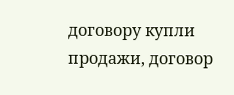договору купли продажи, договор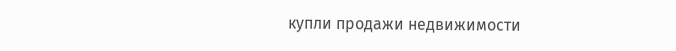купли продажи недвижимости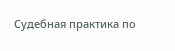Судебная практика по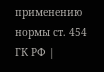применению нормы ст. 454 ГК РФ |